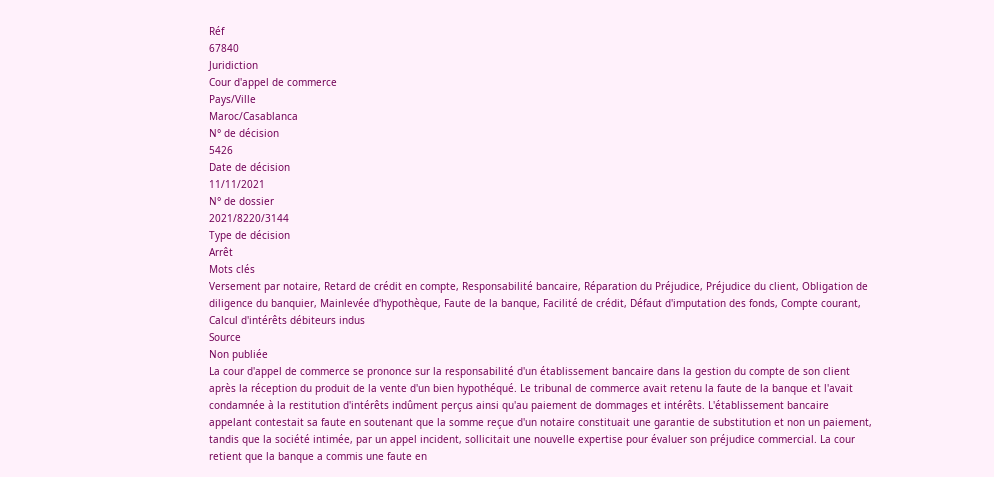Réf
67840
Juridiction
Cour d'appel de commerce
Pays/Ville
Maroc/Casablanca
N° de décision
5426
Date de décision
11/11/2021
N° de dossier
2021/8220/3144
Type de décision
Arrêt
Mots clés
Versement par notaire, Retard de crédit en compte, Responsabilité bancaire, Réparation du Préjudice, Préjudice du client, Obligation de diligence du banquier, Mainlevée d'hypothèque, Faute de la banque, Facilité de crédit, Défaut d'imputation des fonds, Compte courant, Calcul d'intérêts débiteurs indus
Source
Non publiée
La cour d'appel de commerce se prononce sur la responsabilité d'un établissement bancaire dans la gestion du compte de son client après la réception du produit de la vente d'un bien hypothéqué. Le tribunal de commerce avait retenu la faute de la banque et l'avait condamnée à la restitution d'intérêts indûment perçus ainsi qu'au paiement de dommages et intérêts. L'établissement bancaire appelant contestait sa faute en soutenant que la somme reçue d'un notaire constituait une garantie de substitution et non un paiement, tandis que la société intimée, par un appel incident, sollicitait une nouvelle expertise pour évaluer son préjudice commercial. La cour retient que la banque a commis une faute en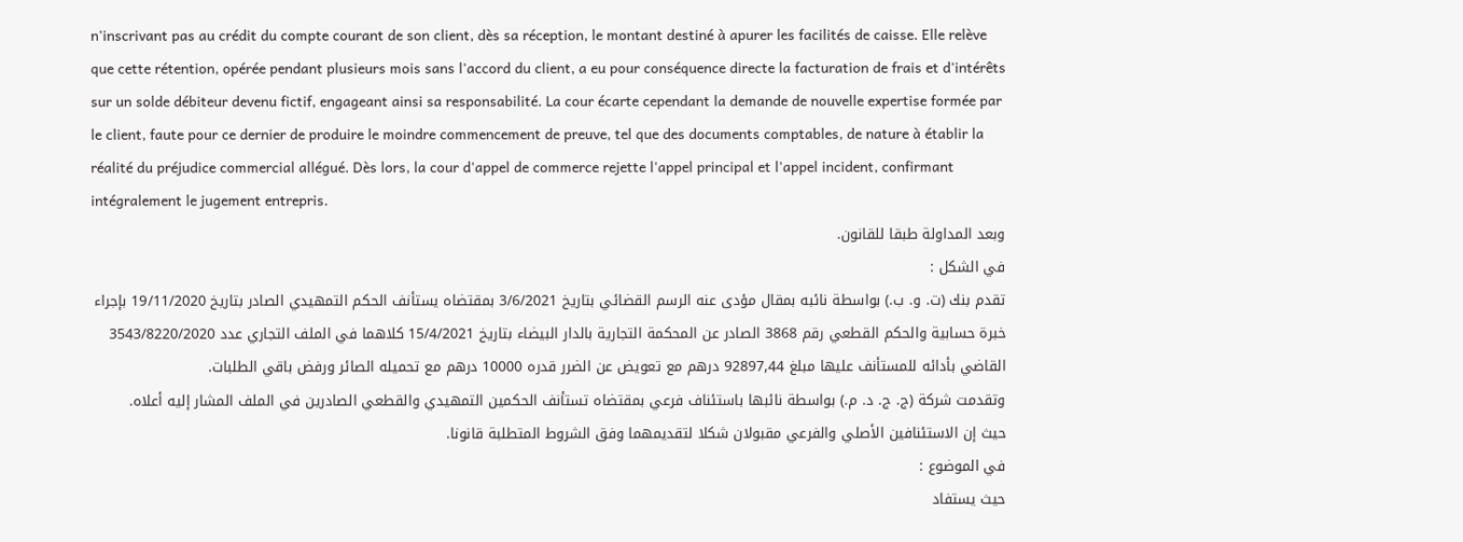n'inscrivant pas au crédit du compte courant de son client, dès sa réception, le montant destiné à apurer les facilités de caisse. Elle relève que cette rétention, opérée pendant plusieurs mois sans l'accord du client, a eu pour conséquence directe la facturation de frais et d'intérêts sur un solde débiteur devenu fictif, engageant ainsi sa responsabilité. La cour écarte cependant la demande de nouvelle expertise formée par le client, faute pour ce dernier de produire le moindre commencement de preuve, tel que des documents comptables, de nature à établir la réalité du préjudice commercial allégué. Dès lors, la cour d'appel de commerce rejette l'appel principal et l'appel incident, confirmant intégralement le jugement entrepris.
وبعد المداولة طبقا للقانون.
في الشكل :
تقدم بنك (ت. و. ب.) بواسطة نائبه بمقال مؤدى عنه الرسم القضائي بتاريخ 3/6/2021 بمقتضاه يستأنف الحكم التمهيدي الصادر بتاريخ 19/11/2020 بإجراء خبرة حسابية والحكم القطعي رقم 3868 الصادر عن المحكمة التجارية بالدار البيضاء بتاريخ 15/4/2021 كلاهما في الملف التجاري عدد 3543/8220/2020 القاضي بأدائه للمستأنف عليها مبلغ 92897,44 درهم مع تعويض عن الضرر قدره 10000 درهم مع تحميله الصائر ورفض باقي الطلبات.
وتقدمت شركة (ج. ج. د. م.) بواسطة نائبها باستئناف فرعي بمقتضاه تستأنف الحكمين التمهيدي والقطعي الصادرين في الملف المشار إليه أعلاه.
حيث إن الاستئنافين الأصلي والفرعي مقبولان شكلا لتقديمهما وفق الشروط المتطلبة قانونا.
في الموضوع :
حيث يستفاد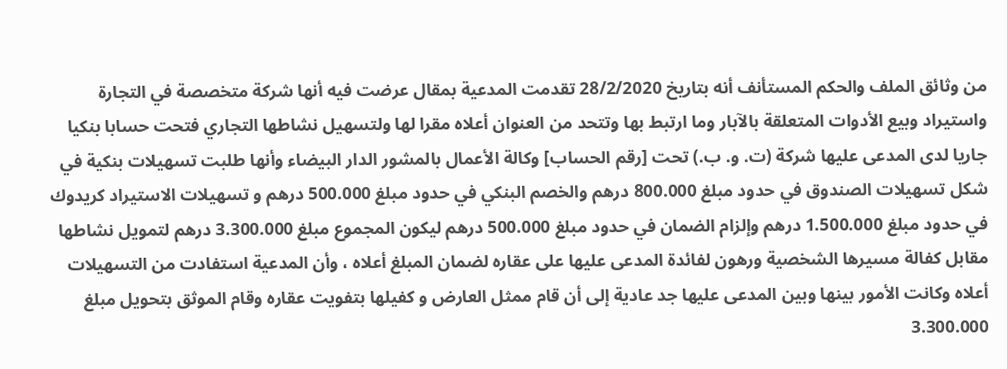من وثائق الملف والحكم المستأنف أنه بتاريخ 28/2/2020 تقدمت المدعية بمقال عرضت فيه أنها شركة متخصصة في التجارة واستيراد وبيع الأدوات المتعلقة بالآبار وما ارتبط بها وتتحد من العنوان أعلاه مقرا لها ولتسهيل نشاطها التجاري فتحت حسابا بنكیا جاريا لدى المدعى عليها شركة (ت. و. ب.) تحت [رقم الحساب] وكالة الأعمال بالمشور الدار البيضاء وأنها طلبت تسهیلات بنكية في شكل تسهيلات الصندوق في حدود مبلغ 800.000 درهم والخصم البنكي في حدود مبلغ 500.000 درهم و تسهيلات الاستيراد كريدوك في حدود مبلغ 1.500.000 درهم وإلزام الضمان في حدود مبلغ 500.000 درهم ليكون المجموع مبلغ 3.300.000 درهم لتمويل نشاطها مقابل كفالة مسيرها الشخصية ورهون لفائدة المدعى عليها على عقاره لضمان المبلغ أعلاه ، وأن المدعية استفادت من التسهيلات أعلاه وكانت الأمور بينها وبين المدعى عليها جد عادية إلى أن قام ممثل العارض و كفيلها بتفويت عقاره وقام الموثق بتحويل مبلغ 3.300.000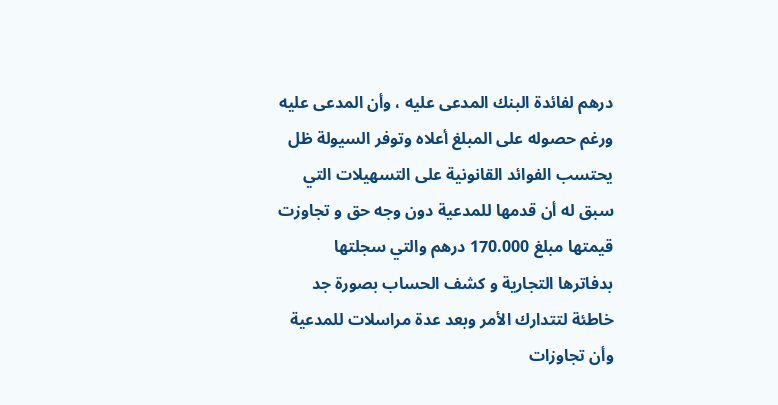درهم لفائدة البنك المدعى عليه ، وأن المدعى عليه ورغم حصوله على المبلغ أعلاه وتوفر السيولة ظل يحتسب الفوائد القانونية على التسهيلات التي سبق له أن قدمها للمدعية دون وجه حق و تجاوزت قيمتها مبلغ 170.000 درهم والتي سجلتها بدفاترها التجارية و كشف الحساب بصورة جد خاطئة لتتدارك الأمر وبعد عدة مراسلات للمدعية وأن تجاوزات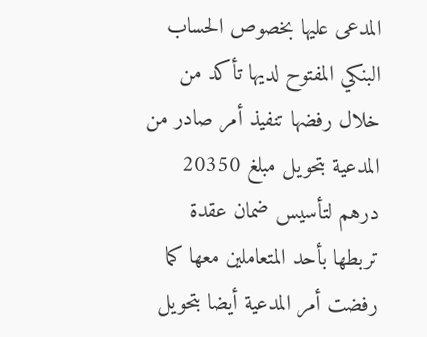المدعى عليها بخصوص الحساب البنكي المفتوح لديها تأكد من خلال رفضها تنفيذ أمر صادر من المدعية بتحويل مبلغ 20350 درهم لتأسيس ضمان عقدة تربطها بأحد المتعاملين معها كما رفضت أمر المدعية أيضا بتحويل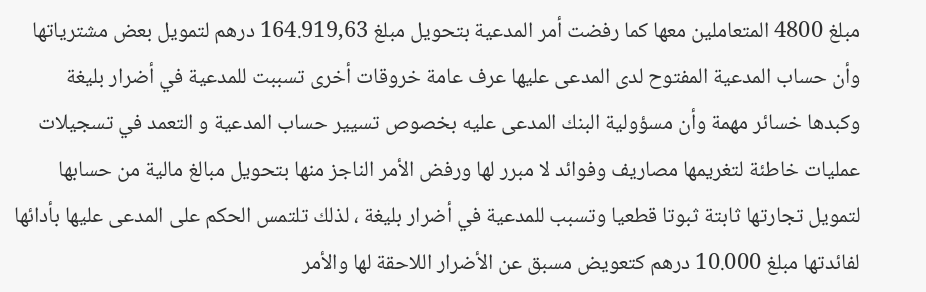مبلغ 4800 المتعاملين معها كما رفضت أمر المدعية بتحويل مبلغ 164.919,63 درهم لتمويل بعض مشتریاتها وأن حساب المدعية المفتوح لدى المدعى عليها عرف عامة خروقات أخرى تسببت للمدعية في أضرار بليغة وكبدها خسائر مهمة وأن مسؤولية البنك المدعى عليه بخصوص تسيير حساب المدعية و التعمد في تسجيلات عملیات خاطئة لتغريمها مصاريف وفوائد لا مبرر لها ورفض الأمر الناجز منها بتحويل مبالغ مالية من حسابها لتمويل تجارتها ثابتة ثبوتا قطعيا وتسبب للمدعية في أضرار بليغة ، لذلك تلتمس الحكم على المدعى عليها بأدائها لفائدتها مبلغ 10.000 درهم كتعويض مسبق عن الأضرار اللاحقة لها والأمر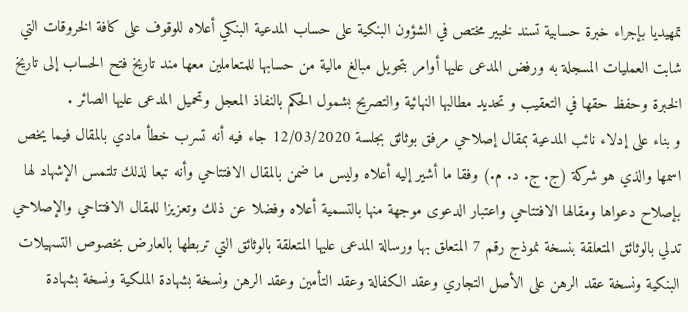تمهیدیا بإجراء خبرة حسابية تسند لخبير مختص في الشؤون البنكية على حساب المدعية البنكي أعلاه للوقوف على كافة الخروقات التي شابت العمليات المسجلة به ورفض المدعى عليها أوامر بتحويل مبالغ مالية من حسابها للمتعاملين معها مند تاریخ فتح الحساب إلى تاريخ الخبرة وحفظ حقها في التعقيب و تحدید مطالبها النهائية والتصريح بشمول الحكم بالنفاذ المعجل وتحميل المدعى عليها الصائر .
و بناء على إدلاء نائب المدعية بمقال إصلاحي مرفق بوثائق بجلسة 12/03/2020 جاء فيه أنه تسرب خطأ مادي بالمقال فيما يخص اسمها والذي هو شركة (ج. ج. د. م.) وفقا ما أشير إليه أعلاه وليس ما ضمن بالمقال الافتتاحي وأنه تبعا لذلك تلتمس الإشهاد لها بإصلاح دعواها ومقالها الافتتاحي واعتبار الدعوى موجهة منها بالتسمية أعلاه وفضلا عن ذلك وتعزيزا للمقال الافتتاحي والإصلاحي تدلي بالوثائق المتعلقة بنسخة نموذج رقم 7 المتعلق بها ورسالة المدعى عليها المتعلقة بالوثائق التي تربطها بالعارض بخصوص التسهيلات البنكية ونسخة عقد الرهن على الأصل التجاري وعقد الكفالة وعقد التأمين وعقد الرهن ونسخة بشهادة الملكية ونسخة بشهادة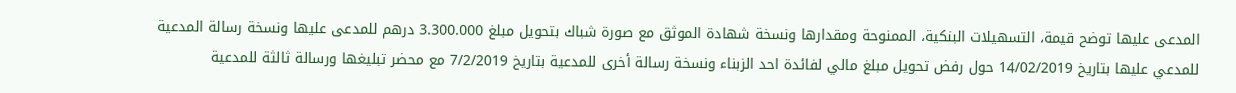المدعى عليها توضح قيمة، التسهيلات البنكية، الممنوحة ومقدارها ونسخة شهادة الموثق مع صورة شباك بتحويل مبلغ 3.300.000 درهم للمدعى عليها ونسخة رسالة المدعية للمدعي عليها بتاریخ 14/02/2019 حول رفض تحويل مبلغ مالي لفائدة احد الزبناء ونسخة رسالة أخرى للمدعية بتاریخ 7/2/2019 مع محضر تبليغها ورسالة ثالثة للمدعية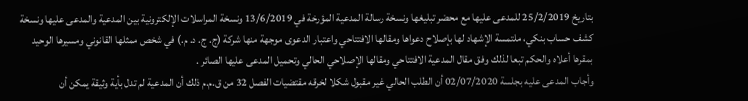بتاريخ 25/2/2019 للمدعى عليها مع محضر تبليغها ونسخة رسالة المدعية المؤرخة في 13/6/2019 ونسخة المراسلات الإلكترونية بين المدعية والمدعى عليها ونسخة كشف حساب بنكي، ملتمسة الإشهاد لها بإصلاح دعواها ومقالها الافتتاحي واعتبار الدعوى موجهة منها شركة (ج. ج. د. م.) في شخص ممثلها القانوني ومسیرها الوحيد بمقرها أعلاه والحكم تبعا لذلك وفق مقال المدعية الافتتاحي ومقالها الإصلاحي الحالي وتحميل المدعی عليها الصائر .
وأجاب المدعى عليه بجلسة 02/07/2020 أن الطلب الحالي غير مقبول شكلا لخرقه مقتضيات الفصل 32 من ق.م.م ذلك أن المدعية لم تدل بأية وثيقة يمكن أن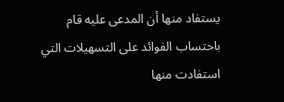يستفاد منها أن المدعى عليه قام باحتساب الفوائد على التسهيلات التي استفادت منها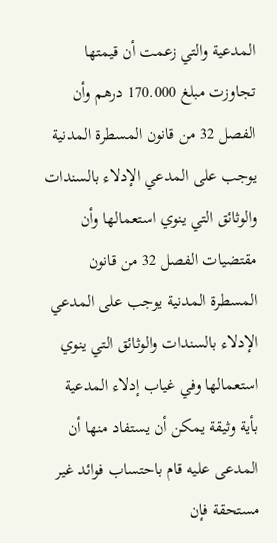المدعية والتي زعمت أن قيمتها تجاوزت مبلغ 170.000 درهم وأن الفصل 32 من قانون المسطرة المدنية يوجب على المدعي الإدلاء بالسندات والوثائق التي ينوي استعمالها وأن مقتضيات الفصل 32 من قانون المسطرة المدنية يوجب على المدعي الإدلاء بالسندات والوثائق التي ينوي استعمالها وفي غياب إدلاء المدعية بأية وثيقة يمكن أن يستفاد منها أن المدعى عليه قام باحتساب فوائد غير مستحقة فإن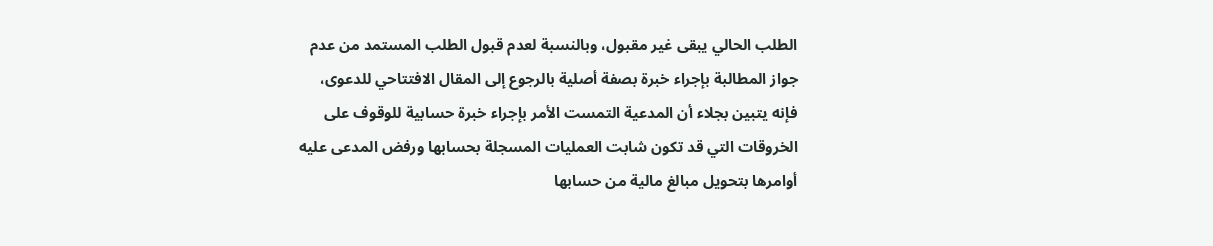الطلب الحالي يبقى غير مقبول، وبالنسبة لعدم قبول الطلب المستمد من عدم جواز المطالبة بإجراء خبرة بصفة أصلية بالرجوع إلى المقال الافتتاحي للدعوى، فإنه يتبين بجلاء أن المدعية التمست الأمر بإجراء خبرة حسابية للوقوف على الخروقات التي قد تكون شابت العمليات المسجلة بحسابها ورفض المدعى عليه أوامرها بتحويل مبالغ مالية من حسابها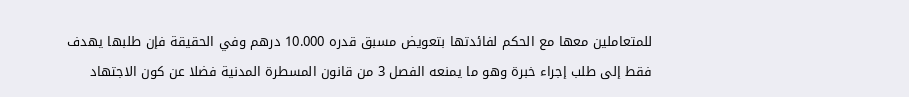للمتعاملين معها مع الحكم لفائدتها بتعويض مسبق قدره 10.000 درهم وفي الحقيقة فإن طلبها يهدف فقط إلى طلب إجراء خبرة وهو ما يمنعه الفصل 3 من قانون المسطرة المدنية فضلا عن كون الاجتهاد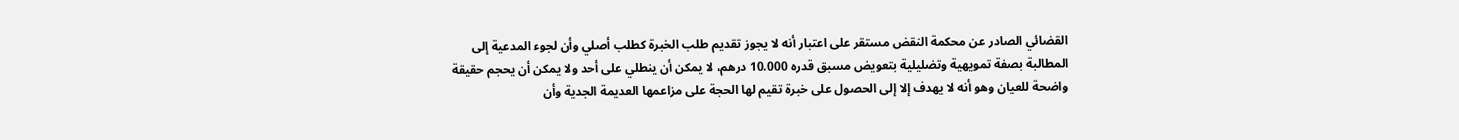القضائي الصادر عن محكمة النقض مستقر على اعتبار أنه لا يجوز تقديم طلب الخبرة كطلب أصلي وأن لجوء المدعية إلى المطالبة بصفة تمويهية وتضليلية بتعويض مسبق قدره 10.000 درهم، لا يمكن أن ينطلي على أحد ولا يمكن أن يحجم حقيقة واضحة للعيان وهو أنه لا يهدف إلا إلى الحصول على خبرة تقيم لها الحجة على مزاعمها العديمة الجدية وأن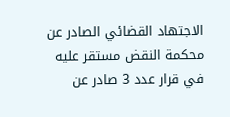الاجتهاد القضائي الصادر عن محكمة النقض مستقر عليه في قرار عدد 3 صادر عن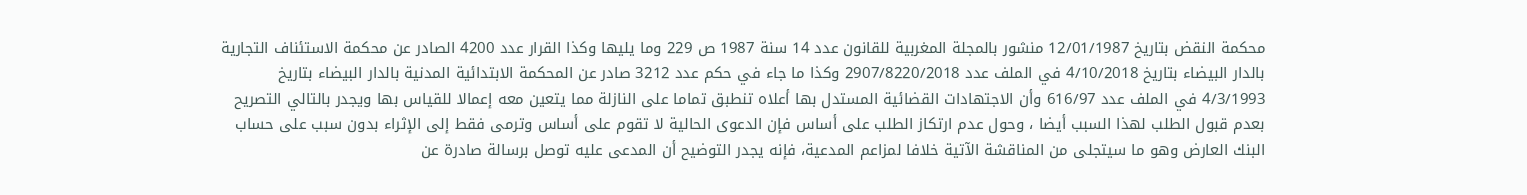محكمة النقض بتاريخ 12/01/1987 منشور بالمجلة المغربية للقانون عدد 14 سنة 1987 ص 229 وما يليها وكذا القرار عدد 4200 الصادر عن محكمة الاستئناف التجارية بالدار البيضاء بتاريخ 4/10/2018 في الملف عدد 2907/8220/2018 وكذا ما جاء في حكم عدد 3212 صادر عن المحكمة الابتدائية المدنية بالدار البيضاء بتاريخ 4/3/1993 في الملف عدد 616/97 وأن الاجتهادات القضائية المستدل بها أعلاه تنطبق تماما على النازلة مما يتعين معه إعمالا للقياس بها ويجدر بالتالي التصريح بعدم قبول الطلب لهذا السبب أيضا ، وحول عدم ارتكاز الطلب على أساس فإن الدعوى الحالية لا تقوم على أساس وترمی فقط إلى الإثراء بدون سبب على حساب البنك العارض وهو ما سيتجلى من المناقشة الآتية خلافا لمزاعم المدعية، فإنه يجدر التوضيح أن المدعى عليه توصل برسالة صادرة عن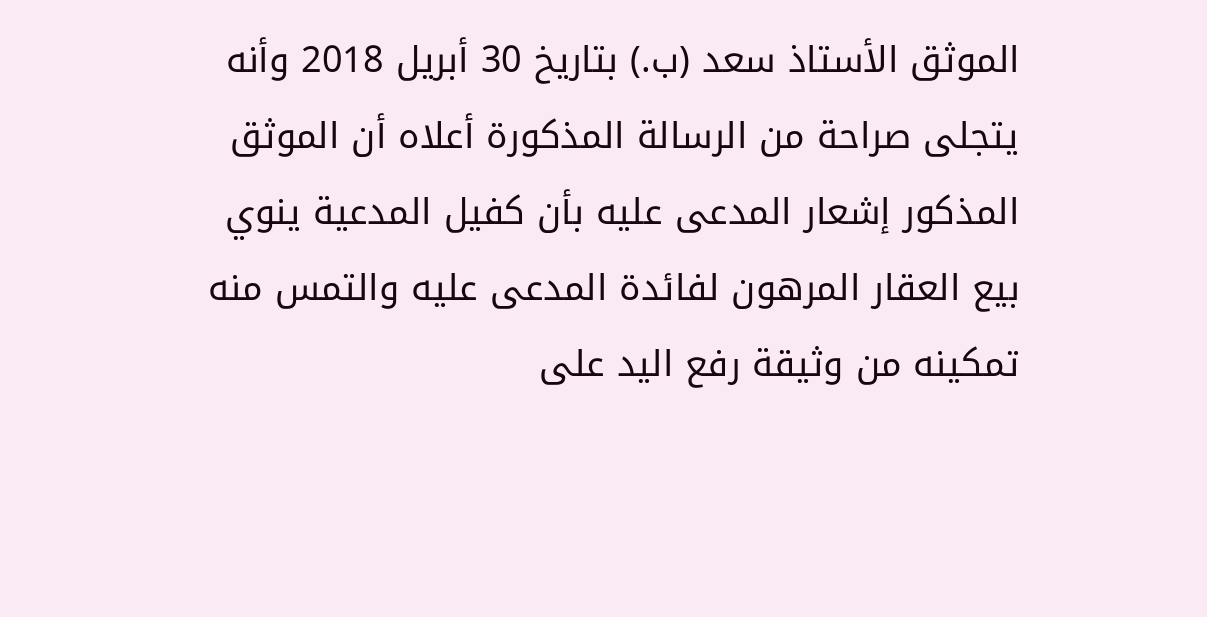الموثق الأستاذ سعد (ب.) بتاريخ 30 أبريل 2018 وأنه يتجلی صراحة من الرسالة المذكورة أعلاه أن الموثق المذكور إشعار المدعى عليه بأن كفيل المدعية ينوي بيع العقار المرهون لفائدة المدعى عليه والتمس منه تمكينه من وثيقة رفع اليد على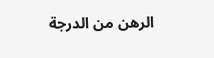الرهن من الدرجة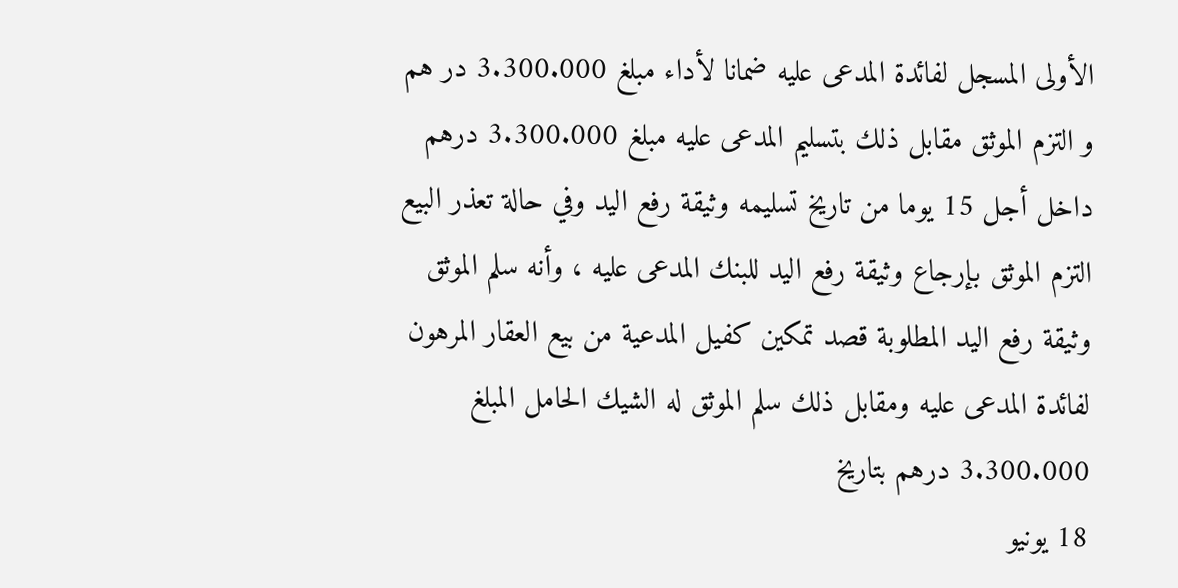الأولى المسجل لفائدة المدعى عليه ضمانا لأداء مبلغ 3.300.000 در هم و التزم الموثق مقابل ذلك بتسلیم المدعى عليه مبلغ 3.300.000 درهم داخل أجل 15 يوما من تاريخ تسليمه وثيقة رفع اليد وفي حالة تعذر البيع التزم الموثق بإرجاع وثيقة رفع اليد للبنك المدعى عليه ، وأنه سلم الموثق وثيقة رفع اليد المطلوبة قصد تمكين كفيل المدعية من بيع العقار المرهون لفائدة المدعى عليه ومقابل ذلك سلم الموثق له الشيك الحامل المبلغ 3.300.000 درهم بتاريخ
18 يونيو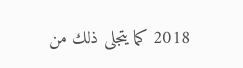2018 كما يتجلى ذلك من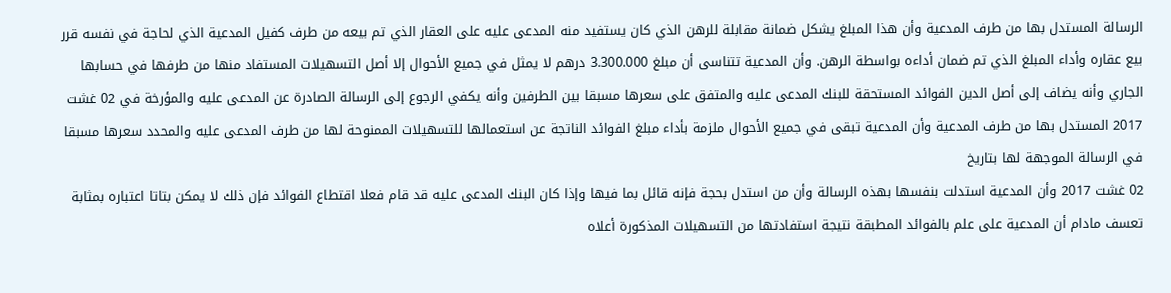الرسالة المستدل بها من طرف المدعية وأن هذا المبلغ يشكل ضمانة مقابلة للرهن الذي كان يستفيد منه المدعى عليه على العقار الذي تم بيعه من طرف كفيل المدعية الذي لحاجة في نفسه قرر بيع عقاره وأداء المبلغ الذي تم ضمان أداءه بواسطة الرهن. وأن المدعية تتناسى أن مبلغ 3.300.000 درهم لا يمثل في جميع الأحوال إلا أصل التسهيلات المستفاد منها من طرفها في حسابها الجاري وأنه يضاف إلى أصل الدين الفوائد المستحقة للبنك المدعى عليه والمتفق على سعرها مسبقا بين الطرفين وأنه يكفي الرجوع إلى الرسالة الصادرة عن المدعى عليه والمؤرخة في 02 غشت 2017 المستدل بها من طرف المدعية وأن المدعية تبقى في جميع الأحوال ملزمة بأداء مبلغ الفوائد الناتجة عن استعمالها للتسهيلات الممنوحة لها من طرف المدعى عليه والمحدد سعرها مسبقا في الرسالة الموجهة لها بتاريخ
02 غشت 2017 وأن المدعية استدلت بنفسها بهذه الرسالة وأن من استدل بحجة فإنه قائل بما فيها وإذا كان البنك المدعى عليه قد قام فعلا اقتطاع الفوائد فإن ذلك لا يمكن بتاتا اعتباره بمثابة تعسف مادام أن المدعية على علم بالفوائد المطبقة نتيجة استفادتها من التسهيلات المذكورة أعلاه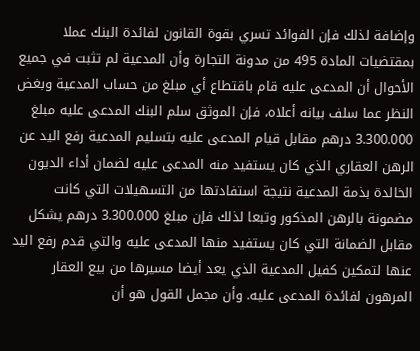وإضافة لذلك فإن الفوائد تسري بقوة القانون لفائدة البنك عملا بمقتضيات المادة 495 من مدونة التجارة وأن المدعية لم تثبت في جميع الأحوال أن المدعى عليه قام باقتطاع أي مبلغ من حساب المدعية وبغض النظر عما سلف بيانه أعلاه، فإن الموثق سلم البنك المدعى عليه مبلغ 3.300.000 درهم مقابل قيام المدعى عليه بتسليم المدعية رفع اليد عن الرهن العقاري الذي كان يستفيد منه المدعى عليه لضمان أداء الديون الخالدة بذمة المدعية نتيجة استفادتها من التسهيلات التي كانت مضمونة بالرهن المذكور وتبعا لذلك فإن مبلغ 3.300.000 درهم يشكل مقابل الضمانة التي كان يستفيد منها المدعى عليه والتي قدم رفع اليد عنها لتمكين كفيل المدعية الذي يعد أيضا مسيرها من بيع العقار المرهون لفائدة المدعى عليه. وأن مجمل القول هو أن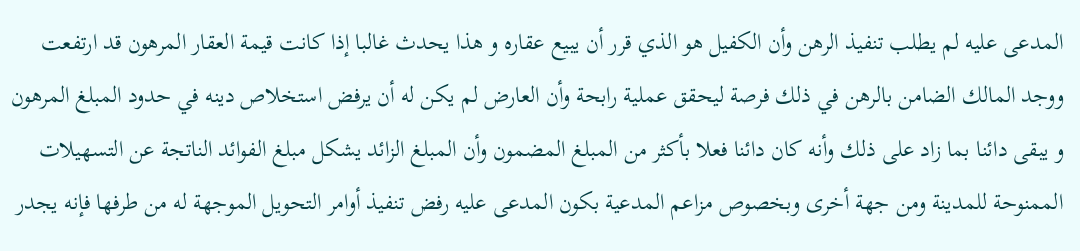المدعى عليه لم يطلب تنفيذ الرهن وأن الكفيل هو الذي قرر أن يبيع عقاره و هذا يحدث غالبا إذا كانت قيمة العقار المرهون قد ارتفعت ووجد المالك الضامن بالرهن في ذلك فرصة ليحقق عملية رابحة وأن العارض لم يكن له أن يرفض استخلاص دينه في حدود المبلغ المرهون و يبقى دائنا بما زاد على ذلك وأنه كان دائنا فعلا بأكثر من المبلغ المضمون وأن المبلغ الزائد يشكل مبلغ الفوائد الناتجة عن التسهيلات الممنوحة للمدينة ومن جهة أخرى وبخصوص مزاعم المدعية بكون المدعى عليه رفض تنفيذ أوامر التحويل الموجهة له من طرفها فإنه يجدر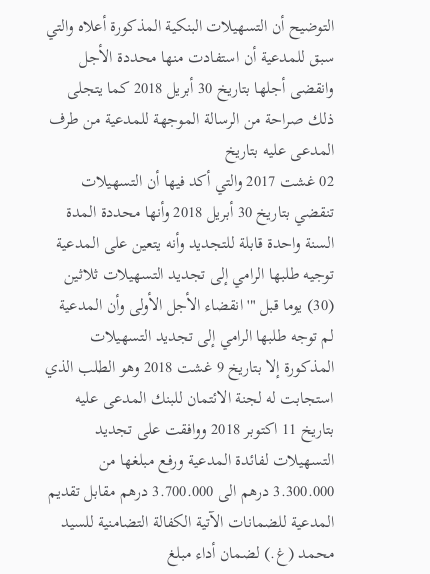التوضيح أن التسهيلات البنكية المذكورة أعلاه والتي سبق للمدعية أن استفادت منها محددة الأجل وانقضى أجلها بتاريخ 30 أبريل 2018 كما يتجلى ذلك صراحة من الرسالة الموجهة للمدعية من طرف المدعى عليه بتاريخ
02 غشت 2017 والتي أكد فيها أن التسهيلات تنقضي بتاريخ 30 أبريل 2018 وأنها محددة المدة السنة واحدة قابلة للتجديد وأنه يتعين على المدعية توجيه طلبها الرامي إلى تجديد التسهيلات ثلاثين (30) يوما قبل "'انقضاء الأجل الأولى وأن المدعية لم توجه طلبها الرامي إلى تجديد التسهيلات المذكورة إلا بتاريخ 9 غشت 2018 وهو الطلب الذي استجابت له لجنة الائتمان للبنك المدعى عليه بتاریخ 11 اکتوبر 2018 ووافقت على تجديد التسهيلات لفائدة المدعية ورفع مبلغها من 3.300.000 درهم الى 3.700.000 درهم مقابل تقديم المدعية للضمانات الآتية الكفالة التضامنية للسيد محمد (غ.) لضمان أداء مبلغ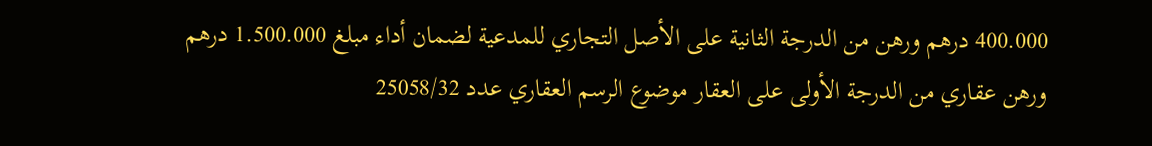400.000 درهم ورهن من الدرجة الثانية على الأصل التجاري للمدعية لضمان أداء مبلغ 1.500.000 درهم ورهن عقاري من الدرجة الأولى على العقار موضوع الرسم العقاري عدد 25058/32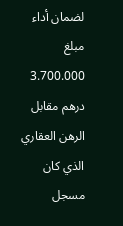لضمان أداء مبلغ 3.700.000 درهم مقابل الرهن العقاري الذي كان مسجل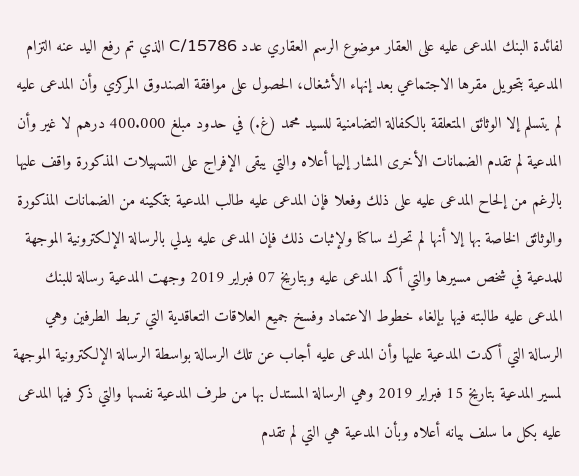لفائدة البنك المدعى عليه على العقار موضوع الرسم العقاري عدد 15786/C الذي تم رفع اليد عنه التزام المدعية بتحويل مقرها الاجتماعي بعد إنهاء الأشغال، الحصول على موافقة الصندوق المركزي وأن المدعى عليه لم يتسلم إلا الوثائق المتعلقة بالكفالة التضامنية للسيد محمد (غ.) في حدود مبلغ 400.000 درهم لا غير وأن المدعية لم تقدم الضمانات الأخرى المشار إليها أعلاه والتي يبقى الإفراج على التسهيلات المذكورة واقف عليها بالرغم من إلحاح المدعى عليه على ذلك وفعلا فإن المدعى عليه طالب المدعية بتمكينه من الضمانات المذكورة والوثائق الخاصة بها إلا أنها لم تحرك ساكنا ولإثبات ذلك فإن المدعى عليه يدلي بالرسالة الإلكترونية الموجهة للمدعية في شخص مسیرها والتي أكد المدعى عليه وبتاريخ 07 فبراير 2019 وجهت المدعية رسالة للبنك المدعى عليه طالبته فيها بإلغاء خطوط الاعتماد وفسخ جميع العلاقات التعاقدية التي تربط الطرفين وهي الرسالة التي أكدت المدعية عليها وأن المدعى عليه أجاب عن تلك الرسالة بواسطة الرسالة الإلكترونية الموجهة لمسير المدعية بتاريخ 15 فبراير 2019 وهي الرسالة المستدل بها من طرف المدعية نفسها والتي ذكر فيها المدعى عليه بكل ما سلف بيانه أعلاه وبأن المدعية هي التي لم تقدم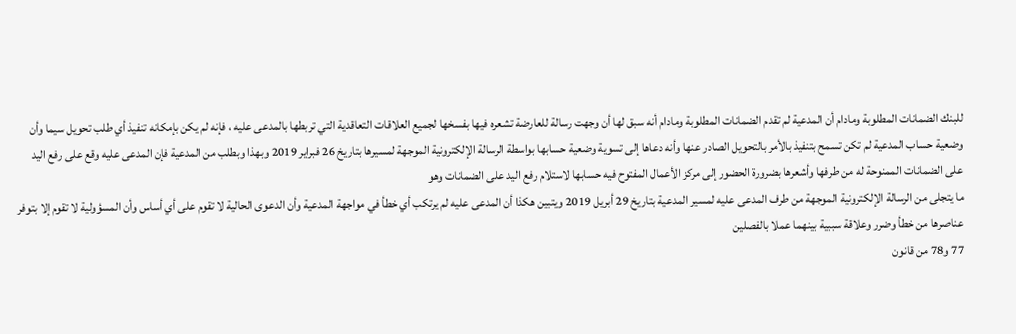للبنك الضمانات المطلوبة ومادام أن المدعية لم تقدم الضمانات المطلوبة ومادام أنه سبق لها أن وجهت رسالة للعارضة تشعره فيها بفسخها لجميع العلاقات التعاقدية التي تربطها بالمدعى عليه ، فإنه لم يكن بإمكانه تنفيذ أي طلب تحويل سيما وأن وضعية حساب المدعية لم تكن تسمح بتنفيذ بالأمر بالتحويل الصادر عنها وأنه دعاها إلى تسوية وضعية حسابها بواسطة الرسالة الإلكترونية الموجهة لمسيرها بتاريخ 26 فبراير 2019 وبهذا وبطلب من المدعية فإن المدعى عليه وقع على رفع اليد على الضمانات الممنوحة له من طرفها وأشعرها بضرورة الحضور إلى مركز الأعمال المفتوح فيه حسابها لاستلام رفع اليد على الضمانات وهو
ما يتجلی من الرسالة الإلكترونية الموجهة من طرف المدعى عليه لمسير المدعية بتاريخ 29 أبريل 2019 ويتبين هكذا أن المدعى عليه لم يرتكب أي خطأ في مواجهة المدعية وأن الدعوى الحالية لا تقوم على أي أساس وأن المسؤولية لا تقوم إلا بتوفر عناصرها من خطأ وضرر وعلاقة سببية بينهما عملا بالفصلين
77 و78 من قانون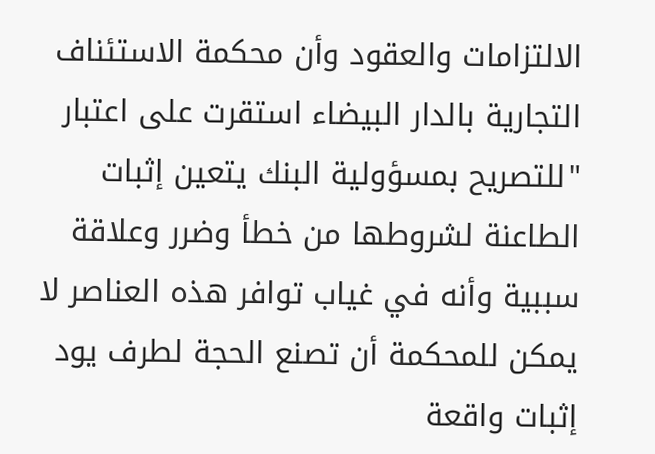الالتزامات والعقود وأن محكمة الاستئناف التجارية بالدار البيضاء استقرت على اعتبار "للتصريح بمسؤولية البنك يتعين إثبات الطاعنة لشروطها من خطأ وضرر وعلاقة سببية وأنه في غياب توافر هذه العناصر لا يمكن للمحكمة أن تصنع الحجة لطرف يود إثبات واقعة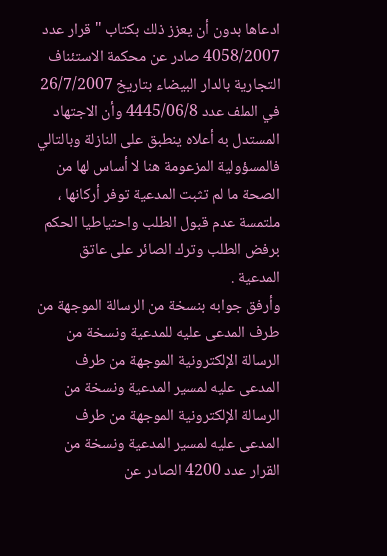ادعاها بدون أن يعزز ذلك بكتاب " قرار عدد 4058/2007 صادر عن محكمة الاستئناف التجارية بالدار البيضاء بتاريخ 26/7/2007 في الملف عدد 4445/06/8 وأن الاجتهاد المستدل به أعلاه ينطبق على النازلة وبالتالي فالمسؤولية المزعومة هنا لا أساس لها من الصحة ما لم تثبت المدعية توفر أركانها ، ملتمسة عدم قبول الطلب واحتياطيا الحكم برفض الطلب وترك الصائر على عاتق المدعية .
وأرفق جوابه بنسخة من الرسالة الموجهة من طرف المدعى عليه للمدعية ونسخة من الرسالة الإلكترونية الموجهة من طرف المدعى عليه لمسير المدعية ونسخة من الرسالة الإلكترونية الموجهة من طرف المدعى عليه لمسير المدعية ونسخة من القرار عدد 4200 الصادر عن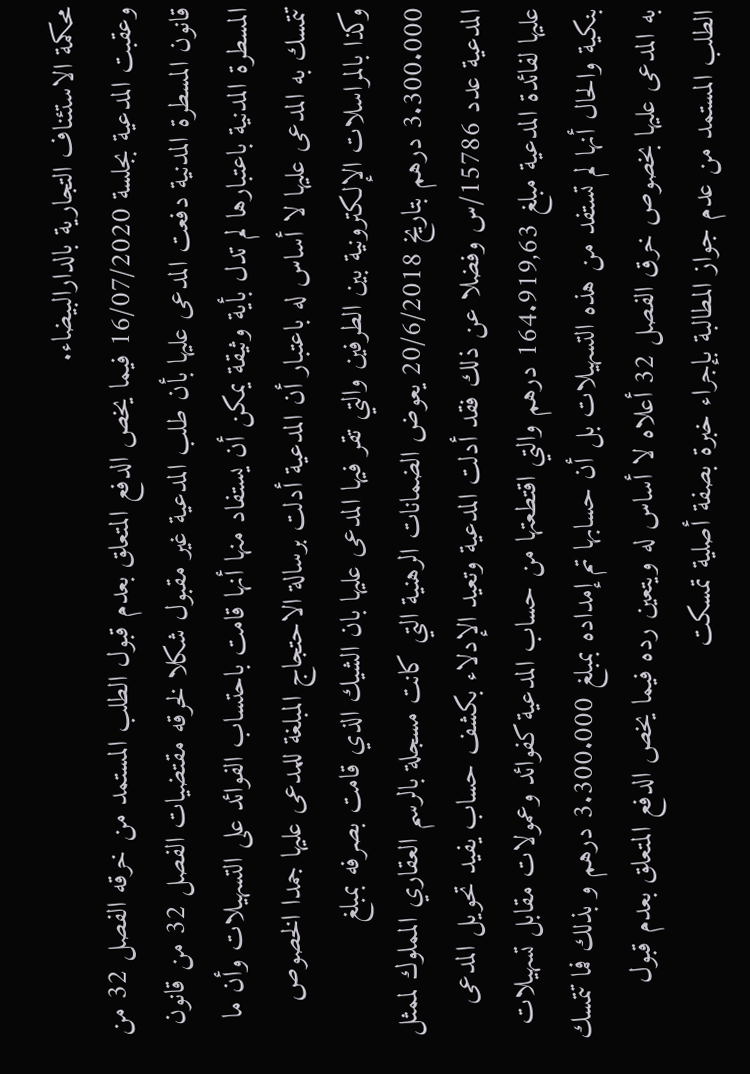محكمة الاستئناف التجارية بالدارالبيضاء.
وعقبت المدعية بجلسة 16/07/2020 فيما يخص الدفع المتعلق بعدم قبول الطلب المستمد من خرقه الفصل 32 من قانون المسطرة المدنية دفعت المدعى عليها بأن طلب المدعية غير مقبول شکلا لخرقه مقتضيات الفصل 32 من قانون المسطرة المدنية باعتبارها لم تدل بأية وثيقة يمكن أن يستفاد منها أنها قامت باحتساب الفوائد على التسهيلات وأن ما تتمسك به المدعى عليها لا أساس له باعتبار أن المدعية أدلت برسالة الاحتجاج المبلغة للمدعى عليها جمدا الخصوص وكذا بالمراسلات الإلكترونية بين الطرفين والتي تقر فيها المدعى عليها بان الشيك الذي قامت بصرفه بمبلغ 3.300.000 درهم بتاريخ 20/6/2018 يعوض الضمانات الرهنية التي كانت مسجلة بالرسم العقاري المملوك لممثل المدعية عدد 15786/س وفضلا عن ذلك فقد أدلت المدعية وتعيد الإدلاء بكشف حساب يفيد تحويل المدعى عليها لفائدة المدعية مبلغ 164.919,63 درهم والتي اقتطعتها من حساب المدعية كفوائد وعمولات مقابل تسهیلات بنكية والحال أنها لم تستفد من هذه التسهيلات بل أن حسابها تم إمداده بمبلغ 3.300.000 درهم و بذلك فما تتمسك به المدعى عليها بخصوص خرق الفصل 32 أعلاه لا أساس له ويتعين رده فيما يخص الدفع المتعلق بعدم قبول الطلب المستمد من عدم جواز المطالبة بإجراء خبرة بصفة أصلية تمسكت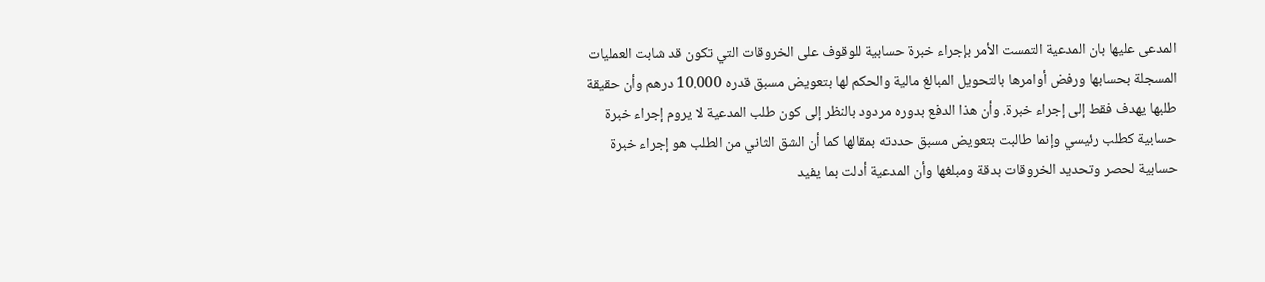المدعى عليها بان المدعية التمست الأمر بإجراء خبرة حسابية للوقوف على الخروقات التي تكون قد شابت العمليات المسجلة بحسابها ورفض أوامرها بالتحويل المبالغ مالية والحكم لها بتعويض مسبق قدره 10.000 درهم وأن حقيقة طلبها يهدف فقط إلى إجراء خبرة. وأن هذا الدفع بدوره مردود بالنظر إلى كون طلب المدعية لا يروم إجراء خبرة حسابية كطلب رئيسي وإنما طالبت بتعويض مسبق حددته بمقالها كما أن الشق الثاني من الطلب هو إجراء خبرة حسابية لحصر وتحديد الخروقات بدقة ومبلغها وأن المدعية أدلت بما يفيد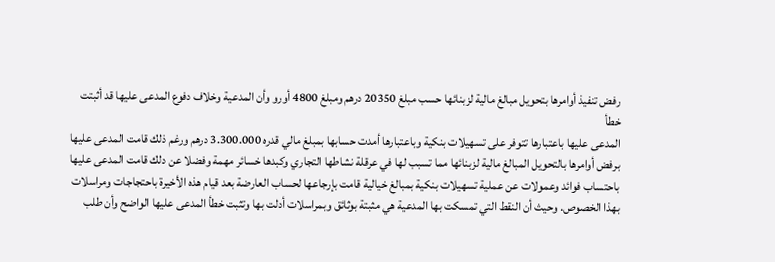رفض تنفيذ أوامرها بتحويل مبالغ مالية لزبنائها حسب مبلغ 20350 درهم ومبلغ 4800 أورو وأن المدعية وخلاف دفوع المدعى عليها قد أثبتت خطأ
المدعى عليها باعتبارها تتوفر على تسهيلات بنكية وباعتبارها أمدت حسابها بمبلغ مالي قدره 3.300.000 درهم ورغم ذلك قامت المدعى عليها برفض أوامرها بالتحويل المبالغ مالية لزبنائها مما تسبب لها في عرقلة نشاطها التجاري وكبدها خسائر مهمة وفضلا عن دلك قامت المدعى عليها باحتساب فوائد وعمولات عن عملیة تسهیلات بنكية بمبالغ خيالية قامت بإرجاعها لحساب العارضة بعد قيام هذه الأخيرة باحتجاجات ومراسلات بهذا الخصوص. وحيث أن النقط التي تمسكت بها المدعية هي مثبتة بوثائق وبمراسلات أدلت بها وتثبت خطأ المدعى عليها الواضح وأن طلب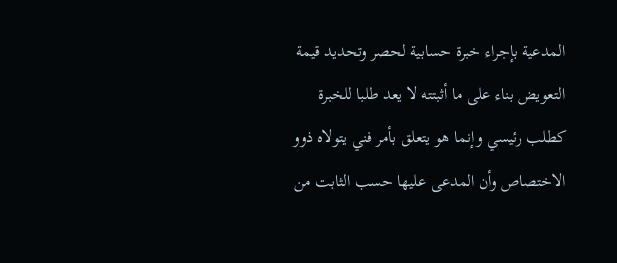المدعية بإجراء خبرة حسابية لحصر وتحديد قيمة التعويض بناء على ما أثبتته لا يعد طلبا للخبرة كطلب رئيسي وإنما هو يتعلق بأمر فني يتولاه ذوو الاختصاص وأن المدعى عليها حسب الثابت من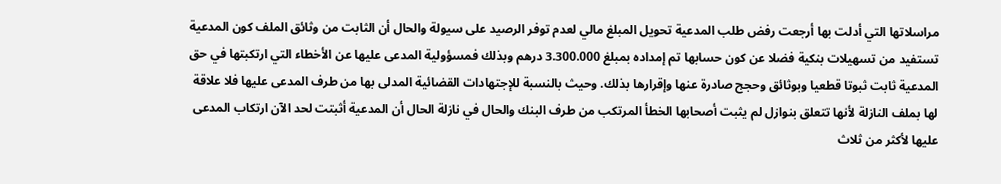مراسلاتها التي أدلت بها أرجعت رفض طلب المدعية تحويل المبلغ مالي لعدم توفر الرصيد على سيولة والحال أن الثابت من وثائق الملف كون المدعية تستفيد من تسهیلات بنكية فضلا عن كون حسابها تم إمداده بمبلغ 3.300.000 درهم وبذلك فمسؤولية المدعى عليها عن الأخطاء التي ارتكبتها في حق المدعية ثابت ثبوتا قطعيا وبوثائق وحجج صادرة عنها وإقرارها بذلك. وحيث بالنسبة للإجتهادات القضائية المدلى بها من طرف المدعى عليها فلا علاقة لها بملف النازلة لأنها تتعلق بنوازل لم يثبت أصحابها الخطأ المرتكب من طرف البنك والحال في نازلة الحال أن المدعية أثبتت لحد الآن ارتكاب المدعى عليها لأكثر من ثلاث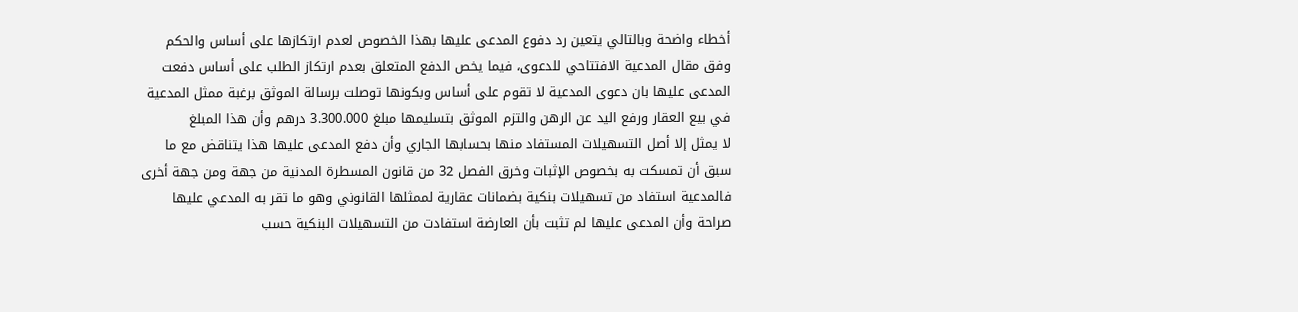أخطاء واضحة وبالتالي يتعين رد دفوع المدعى عليها بهذا الخصوص لعدم ارتكازها على أساس والحكم وفق مقال المدعية الافتتاحي للدعوى، فيما يخص الدفع المتعلق بعدم ارتكاز الطلب على أساس دفعت المدعى عليها بان دعوى المدعية لا تقوم على أساس وبكونها توصلت برسالة الموثق برغبة ممثل المدعية في بيع العقار ورفع اليد عن الرهن والتزم الموثق بتسليمها مبلغ 3.300.000 درهم وأن هذا المبلغ
لا يمثل إلا أصل التسهيلات المستفاد منها بحسابها الجاري وأن دفع المدعى عليها هذا يتناقض مع ما سبق أن تمسكت به بخصوص الإثبات وخرق الفصل 32 من قانون المسطرة المدنية من جهة ومن جهة أخرى فالمدعية استفاد من تسهيلات بنكية بضمانات عقارية لممثلها القانوني وهو ما تقر به المدعي عليها صراحة وأن المدعى عليها لم تثبت بأن العارضة استفادت من التسهيلات البنكية حسب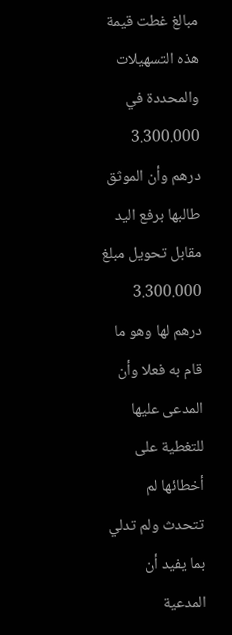مبالغ غطت قيمة هذه التسهيلات والمحددة في 3.300.000 درهم وأن الموثق طالبها برفع اليد مقابل تحويل مبلغ 3.300.000 درهم لها وهو ما قام به فعلا وأن المدعى عليها للتغطية على أخطائها لم تتحدث ولم تدلي بما يفيد أن المدعية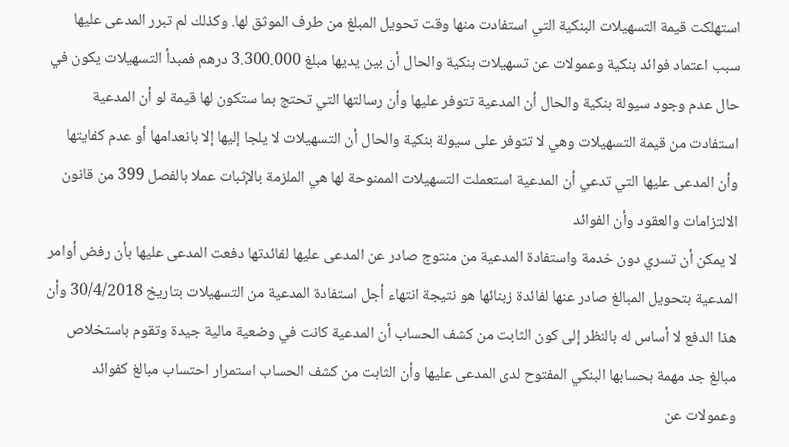استهلكت قيمة التسهيلات البنكية التي استفادت منها وقت تحويل المبلغ من طرف الموثق لها. وكذلك لم تبرر المدعى عليها سبب اعتماد فوائد بنكية وعمولات عن تسهيلات بنكية والحال أن بين يديها مبلغ 3.300.000 درهم فمبدأ التسهيلات يكون في حال عدم وجود سيولة بنكية والحال أن المدعية تتوفر عليها وأن رسالتها التي تحتج بما ستكون لها قيمة لو أن المدعية استفادت من قيمة التسهيلات وهي لا تتوفر على سيولة بنكية والحال أن التسهيلات لا يلجا إليها إلا بانعدامها أو عدم کفایتها وأن المدعى عليها التي تدعي أن المدعية استعملت التسهيلات الممنوحة لها هي الملزمة بالإثبات عملا بالفصل 399 من قانون الالتزامات والعقود وأن الفوائد
لا يمكن أن تسري دون خدمة واستفادة المدعية من منتوج صادر عن المدعى عليها لفائدتها دفعت المدعى عليها بأن رفض أوامر المدعية بتحويل المبالغ صادر عنها لفائدة زبنائها هو نتيجة انتهاء أجل استفادة المدعية من التسهيلات بتاريخ 30/4/2018 وأن هذا الدفع لا أساس له بالنظر إلى کون الثابت من كشف الحساب أن المدعية كانت في وضعية مالية جيدة وتقوم باستخلاص مبالغ جد مهمة بحسابها البنكي المفتوح لدى المدعى عليها وأن الثابت من كشف الحساب استمرار احتساب مبالغ كفوائد وعمولات عن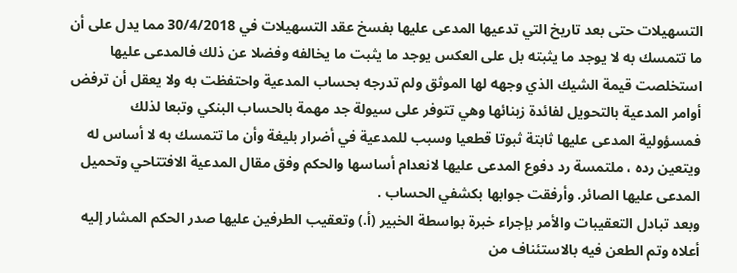التسهيلات حتى بعد تاريخ التي تدعيها المدعى عليها بفسخ عقد التسهيلات في 30/4/2018 مما يدل على أن
ما تتمسك به لا يوجد ما يثبته بل على العكس يوجد ما يثبت ما يخالفه وفضلا عن ذلك فالمدعى عليها استخلصت قيمة الشيك الذي وجهه لها الموثق ولم تدرجه بحساب المدعية واحتفظت به ولا يعقل أن ترفض أوامر المدعية بالتحويل لفائدة زبنائها وهي تتوفر على سيولة جد مهمة بالحساب البنكي وتبعا لذلك فمسؤولية المدعى عليها ثابتة ثبوتا قطعيا وسبب للمدعية في أضرار بليغة وأن ما تتمسك به لا أساس له ويتعين رده ، ملتمسة رد دفوع المدعى عليها لانعدام أساسها والحكم وفق مقال المدعية الافتتاحي وتحميل المدعى عليها الصائر. وأرفقت جوابها بكشفي الحساب .
وبعد تبادل التعقيبات والأمر بإجراء خبرة بواسطة الخبير (أ.) وتعقيب الطرفين عليها صدر الحكم المشار إليه أعلاه وتم الطعن فيه بالاستئناف من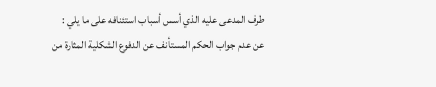طرف المدعى عليه الذي أسس أسباب استئنافه على ما يلي :
عن عدم جواب الحكم المستأنف عن الدفوع الشكلية المثارة من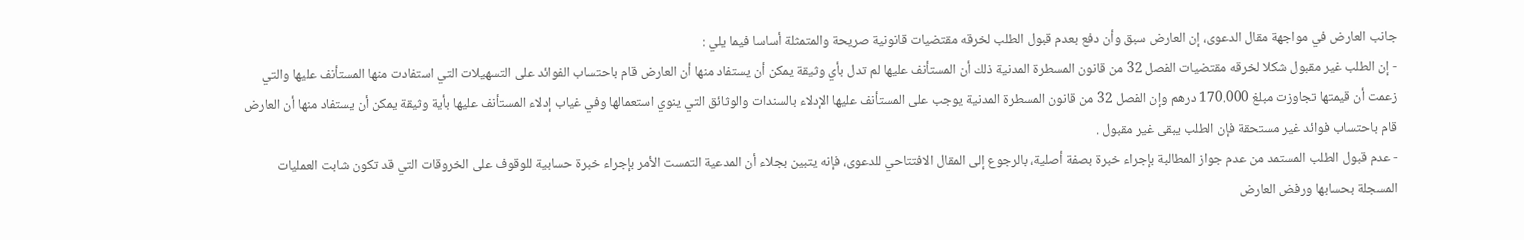جانب العارض في مواجهة مقال الدعوى، إن العارض سبق وأن دفع بعدم قبول الطلب لخرقه مقتضیات قانونية صريحة والمتمثلة أساسا فيما يلي :
- إن الطلب غير مقبول شكلا لخرقه مقتضيات الفصل 32 من قانون المسطرة المدنية ذلك أن المستأنف عليها لم تدل بأي وثيقة يمكن أن يستفاد منها أن العارض قام باحتساب الفوائد على التسهيلات التي استفادت منها المستأنف عليها والتي زعمت أن قيمتها تجاوزت مبلغ 170.000 درهم وإن الفصل 32 من قانون المسطرة المدنية يوجب على المستأنف عليها الإدلاء بالسندات والوثائق التي ينوي استعمالها وفي غياب إدلاء المستأنف عليها بأية وثيقة يمكن أن يستفاد منها أن العارض قام باحتساب فوائد غير مستحقة فإن الطلب يبقى غير مقبول .
- عدم قبول الطلب المستمد من عدم جواز المطالبة بإجراء خبرة بصفة أصلية، بالرجوع إلى المقال الافتتاحي للدعوى، فإنه يتبين بجلاء أن المدعية التمست الأمر بإجراء خبرة حسابية للوقوف على الخروقات التي قد تكون شابت العمليات المسجلة بحسابها ورفض العارض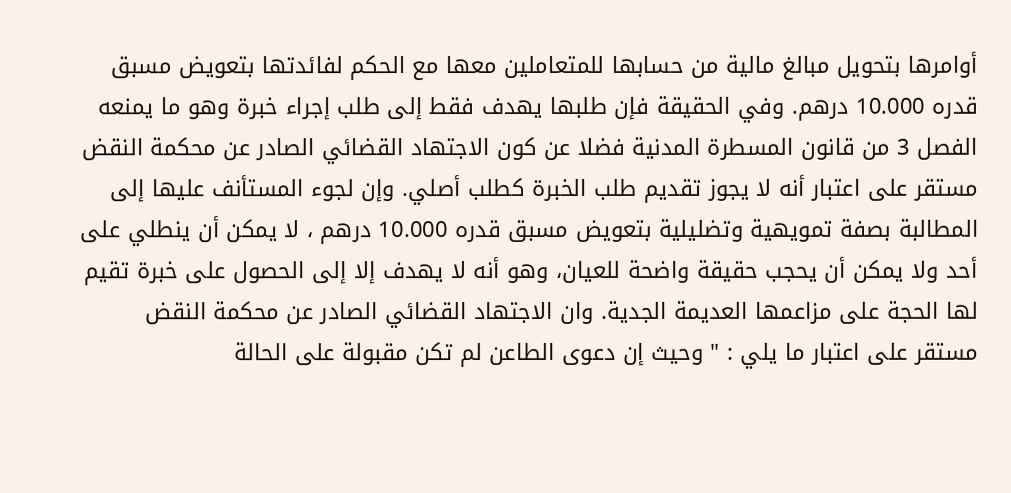أوامرها بتحويل مبالغ مالية من حسابها للمتعاملين معها مع الحكم لفائدتها بتعويض مسبق قدره 10.000 درهم. وفي الحقيقة فإن طلبها يهدف فقط إلى طلب إجراء خبرة وهو ما يمنعه الفصل 3 من قانون المسطرة المدنية فضلا عن كون الاجتهاد القضائي الصادر عن محكمة النقض مستقر على اعتبار أنه لا يجوز تقديم طلب الخبرة كطلب أصلي. وإن لجوء المستأنف عليها إلى المطالبة بصفة تمويهية وتضليلية بتعويض مسبق قدره 10.000 درهم ، لا يمكن أن ينطلي على أحد ولا يمكن أن يحجب حقيقة واضحة للعيان، وهو أنه لا يهدف إلا إلى الحصول على خبرة تقيم لها الحجة على مزاعمها العديمة الجدية. وان الاجتهاد القضائي الصادر عن محكمة النقض مستقر على اعتبار ما يلي : " وحيث إن دعوى الطاعن لم تكن مقبولة على الحالة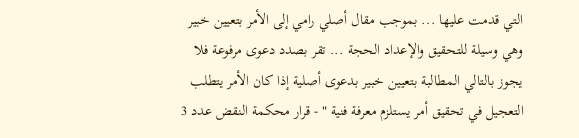التي قدمت عليها ... بموجب مقال أصلي رامي إلى الأمر بتعيين خبير وهي وسيلة للتحقيق والإعداد الحجة ... تقر بصدد دعوی مرفوعة فلا يجوز بالتالي المطالبة بتعيين خبير بدعوى أصلية إذا كان الأمر يتطلب التعجيل في تحقيق أمر يستلزم معرفة فنية " - قرار محكمة النقض عدد 3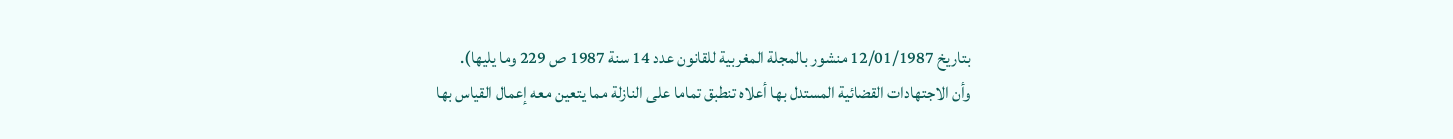بتاريخ 12/01/1987 منشور بالمجلة المغربية للقانون عدد 14 سنة 1987 ص 229 وما يليها).
وأن الاجتهادات القضائية المستدل بها أعلاه تنطبق تماما على النازلة مما يتعين معه إعمال القياس بها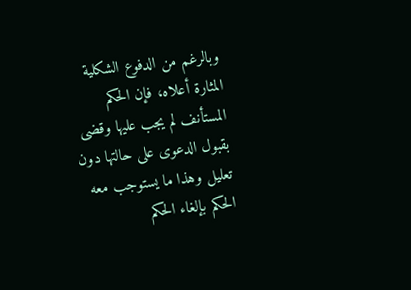وبالرغم من الدفوع الشكلية المثارة أعلاه، فإن الحكم المستأنف لم يجب عليها وقضى بقبول الدعوى على حالتها دون تعليل وهذا ما يستوجب معه الحكم بإلغاء الحكم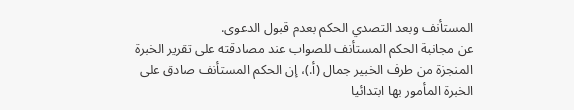المستأنف وبعد التصدي الحكم بعدم قبول الدعوى.
عن مجانبة الحكم المستأنف للصواب عند مصادقته على تقرير الخبرة المنجزة من طرف الخبير جمال (أ.)، إن الحكم المستأنف صادق على الخبرة المأمور بها ابتدائيا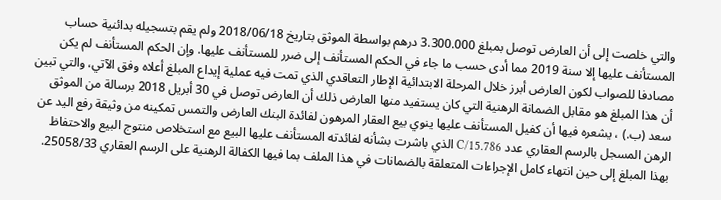والتي خلصت إلى أن العارض توصل بمبلغ 3.300.000 درهم بواسطة الموثق بتاریخ 2018/06/18 ولم يقم بتسجيله بدائنية حساب المستأنف عليها إلا سنة 2019 مما أدى حسب ما جاء في الحكم المستأنف إلى ضرر للمستأنف عليها. وإن الحكم المستأنف لم يكن مصادفا للصواب لكون العارض أبرز خلال المرحلة الابتدائية الإطار التعاقدي الذي تمت فيه عملية إيداع المبلغ أعلاه وفق الآتي، والتي تبين أن هذا المبلغ هو مقابل الضمانة الرهنية التي كان يستفيد منها العارض ذلك أن العارض توصل في 30 أبريل 2018 برسالة من الموثق سعد (ب.) ، يشعره فيها أن كفيل المستأنف عليها ينوي بيع العقار المرهون لفائدة البنك العارض والتمس تمكينه من وثيقة رفع اليد عن الرهن المسجل بالرسم العقاري عدد C/15.786 الذي باشرت بشأنه لفائدته المستأنف عليها البيع مع استخلاص منتوج البيع والاحتفاظ بهذا المبلغ إلى حين انتهاء كامل الإجراءات المتعلقة بالضمانات في هذا الملف بما فيها الكفالة الرهنية على الرسم العقاري 25058/33.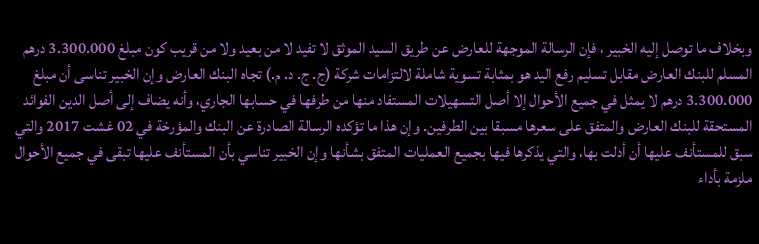وبخلاف ما توصل إليه الخبير ، فإن الرسالة الموجهة للعارض عن طريق السيد الموثق لا تفيد لا من بعيد ولا من قريب كون مبلغ 3.300.000 درهم المسلم للبنك العارض مقابل تسليم رفع اليد هو بمثابة تسوية شاملة لالتزامات شركة (ج. ج. د. م.) تجاه البنك العارض وإن الخبير تناسى أن مبلغ 3.300.000 درهم لا يمثل في جميع الأحوال إلا أصل التسهيلات المستفاد منها من طرفها في حسابها الجاري، وأنه يضاف إلى أصل الدين الفوائد المستحقة للبنك العارض والمتفق على سعرها مسبقا بين الطرفين. وإن هذا ما تؤكده الرسالة الصادرة عن البنك والمؤرخة في 02 غشت 2017 والتي سبق للمستأنف عليها أن أدلت بها، والتي يذكرها فيها بجميع العمليات المتفق بشأنها وإن الخبير تناسي بأن المستأنف عليها تبقى في جميع الأحوال ملزمة بأداء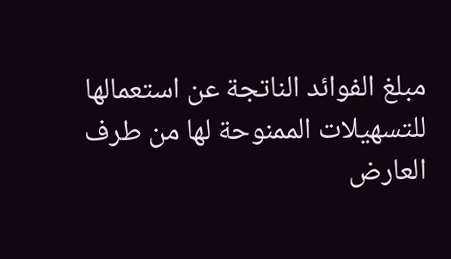مبلغ الفوائد الناتجة عن استعمالها للتسهيلات الممنوحة لها من طرف العارض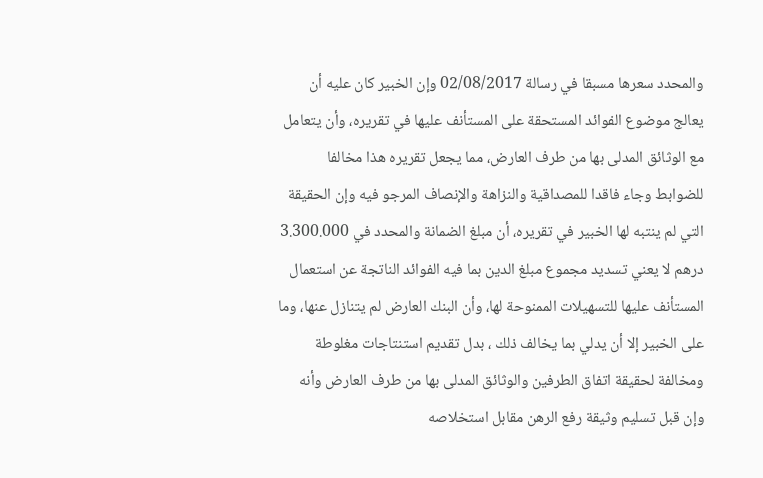والمحدد سعرها مسبقا في رسالة 02/08/2017 وإن الخبير كان عليه أن يعالج موضوع الفوائد المستحقة على المستأنف عليها في تقريره، وأن يتعامل مع الوثائق المدلى بها من طرف العارض، مما يجعل تقريره هذا مخالفا للضوابط وجاء فاقدا للمصداقية والنزاهة والإنصاف المرجو فيه وإن الحقيقة التي لم ينتبه لها الخبير في تقريره، أن مبلغ الضمانة والمحدد في 3.300.000 درهم لا يعني تسديد مجموع مبلغ الدين بما فيه الفوائد الناتجة عن استعمال المستأنف عليها للتسهيلات الممنوحة لها، وأن البنك العارض لم يتنازل عنها، وما على الخبير إلا أن يدلي بما يخالف ذلك ، بدل تقديم استنتاجات مغلوطة ومخالفة لحقيقة اتفاق الطرفين والوثائق المدلى بها من طرف العارض وأنه وإن قبل تسليم وثيقة رفع الرهن مقابل استخلاصه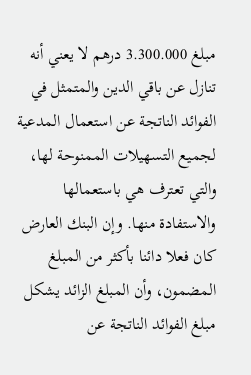مبلغ 3.300.000 درهم لا يعني أنه تنازل عن باقي الدين والمتمثل في الفوائد الناتجة عن استعمال المدعية لجميع التسهيلات الممنوحة لها، والتي تعترف هي باستعمالها والاستفادة منها. وإن البنك العارض كان فعلا دائنا بأكثر من المبلغ المضمون، وأن المبلغ الزائد يشكل مبلغ الفوائد الناتجة عن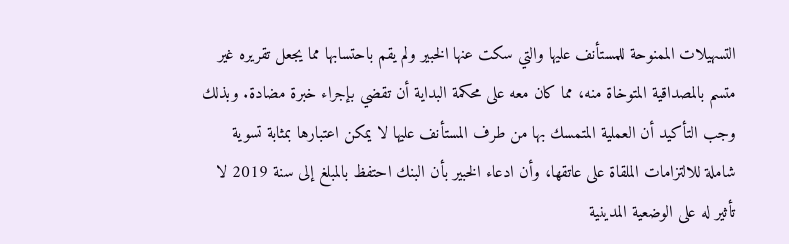التسهيلات الممنوحة للمستأنف عليها والتي سكت عنها الخبير ولم يقم باحتسابها مما يجعل تقريره غير متسم بالمصداقية المتوخاة منه، مما كان معه على محكمة البداية أن تقضي بإجراء خبرة مضادة. وبذلك وجب التأكيد أن العملية المتمسك بها من طرف المستأنف عليها لا يمكن اعتبارها بمثابة تسوية شاملة للالتزامات الملقاة على عاتقها، وأن ادعاء الخبير بأن البنك احتفظ بالمبلغ إلى سنة 2019 لا تأثير له على الوضعية المدينية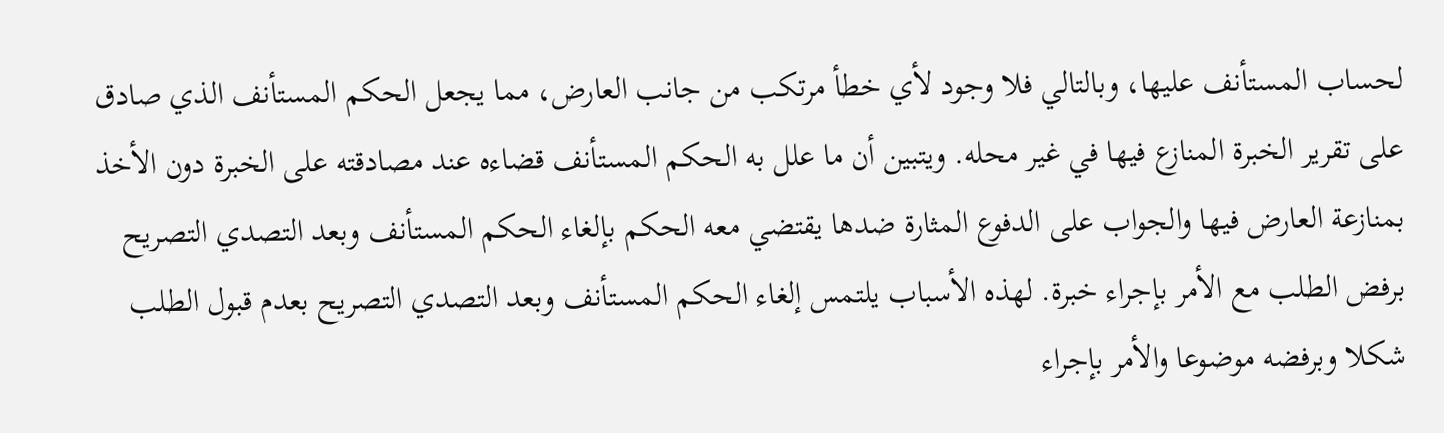لحساب المستأنف عليها، وبالتالي فلا وجود لأي خطأ مرتكب من جانب العارض، مما يجعل الحكم المستأنف الذي صادق على تقرير الخبرة المنازع فيها في غير محله. ويتبين أن ما علل به الحكم المستأنف قضاءه عند مصادقته على الخبرة دون الأخذ بمنازعة العارض فيها والجواب على الدفوع المثارة ضدها يقتضي معه الحكم بإلغاء الحكم المستأنف وبعد التصدي التصريح برفض الطلب مع الأمر بإجراء خبرة. لهذه الأسباب يلتمس إلغاء الحكم المستأنف وبعد التصدي التصريح بعدم قبول الطلب شكلا وبرفضه موضوعا والأمر بإجراء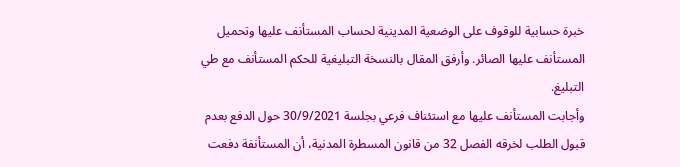خبرة حسابية للوقوف على الوضعية المدينية لحساب المستأنف عليها وتحميل المستأنف عليها الصائر. وأرفق المقال بالنسخة التبليغية للحكم المستأنف مع طي التبليغ.
وأجابت المستأنف عليها مع استئناف فرعي بجلسة 30/9/2021 حول الدفع بعدم قبول الطلب لخرقه الفصل 32 من قانون المسطرة المدنية، أن المستأنفة دفعت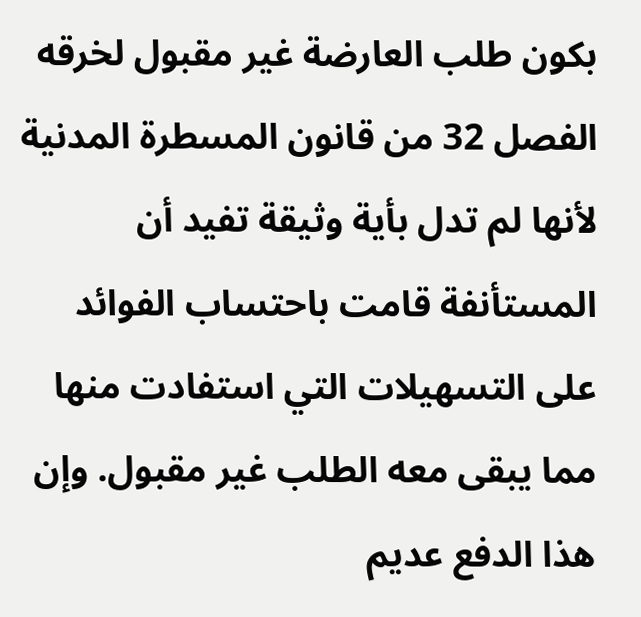بكون طلب العارضة غير مقبول لخرقه الفصل 32 من قانون المسطرة المدنية لأنها لم تدل بأية وثيقة تفيد أن المستأنفة قامت باحتساب الفوائد على التسهيلات التي استفادت منها مما يبقى معه الطلب غير مقبول. وإن هذا الدفع عديم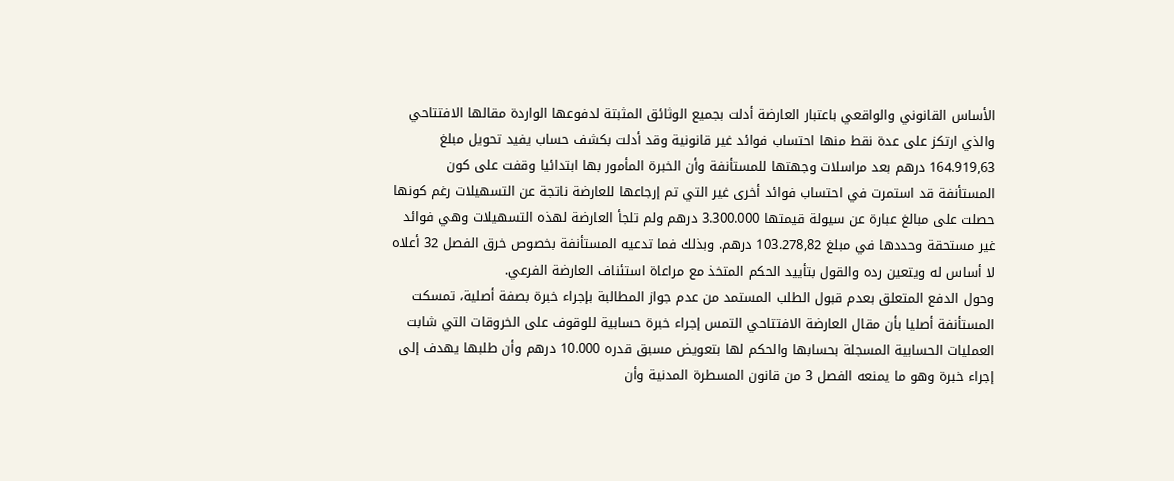الأساس القانوني والواقعي باعتبار العارضة أدلت بجميع الوثائق المثبتة لدفوعها الواردة مقالها الافتتاحي والذي ارتكز على عدة نقط منها احتساب فوائد غير قانونية وقد أدلت بکشف حساب يفيد تحویل مبلغ 164.919,63 درهم بعد مراسلات وجهتها للمستأنفة وأن الخبرة المأمور بها ابتدائيا وقفت على كون المستأنفة قد استمرت في احتساب فوائد أخرى غير التي تم إرجاعها للعارضة ناتجة عن التسهيلات رغم كونها حصلت على مبالغ عبارة عن سيولة قيمتها 3.300.000 درهم ولم تلجأ العارضة لهذه التسهيلات وهي فوائد غير مستحقة وحددها في مبلغ 103.278,82 درهم. وبذلك فما تدعيه المستأنفة بخصوص خرق الفصل 32 أعلاه لا أساس له ويتعين رده والقول بتأييد الحكم المتخذ مع مراعاة استئناف العارضة الفرعي.
وحول الدفع المتعلق بعدم قبول الطلب المستمد من عدم جواز المطالبة بإجراء خبرة بصفة أصلية، تمسكت المستأنفة أصليا بأن مقال العارضة الافتتاحي التمس إجراء خبرة حسابية للوقوف على الخروقات التي شابت العمليات الحسابية المسجلة بحسابها والحكم لها بتعويض مسبق قدره 10.000 درهم وأن طلبها يهدف إلى إجراء خبرة وهو ما يمنعه الفصل 3 من قانون المسطرة المدنية وأن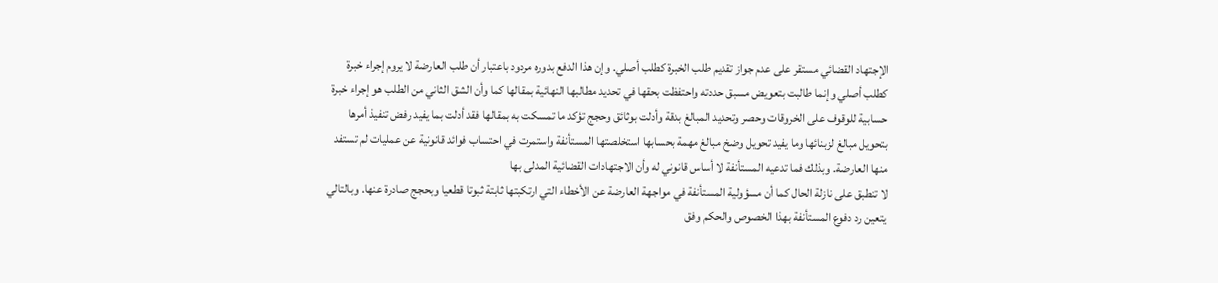الإجتهاد القضائي مستقر على عدم جواز تقديم طلب الخبرة كطلب أصلي. وإن هذا الدفع بدوره مردود باعتبار أن طلب العارضة لا يروم إجراء خبرة كطلب أصلي وإنما طالبت بتعويض مسبق حددته واحتفظت بحقها في تحديد مطالبها النهائية بمقالها كما وأن الشق الثاني من الطلب هو إجراء خبرة حسابية للوقوف على الخروقات وحصر وتحديد المبالغ بدقة وأدلت بوثائق وحجج تؤكد ما تمسكت به بمقالها فقد أدلت بما يفيد رفض تنفيذ أمرها بتحويل مبالغ لزبنائها وما يفيد تحویل وضخ مبالغ مهمة بحسابها استخلصتها المستأنفة واستمرت في احتساب فوائد قانونية عن عمليات لم تستفد منها العارضة. وبذلك فما تدعيه المستأنفة لا أساس قانوني له وأن الاجتهادات القضائية المدلى بها
لا تنطبق على نازلة الحال كما أن مسؤولية المستأنفة في مواجهة العارضة عن الأخطاء التي ارتكبتها ثابتة ثبوتا قطعيا وبحجج صادرة عنها. وبالتالي يتعين رد دفوع المستأنفة بهذا الخصوص والحكم وفق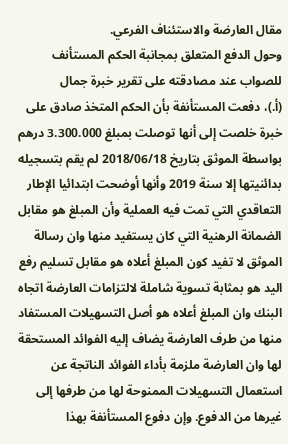مقال العارضة والاستئناف الفرعي.
وحول الدفع المتعلق بمجانبة الحكم المستأنف للصواب عند مصادقته على تقرير خبرة جمال
(أ.)، دفعت المستأنفة بأن الحكم المتخذ صادق على خبرة خلصت إلى أنها توصلت بمبلغ 3.300.000 درهم بواسطة الموثق بتاریخ 2018/06/18 لم يقم بتسجيله بدائنيتها إلا سنة 2019 وأنها أوضحت ابتدائيا الإطار التعاقدي التي تمت فيه العملية وأن المبلغ هو مقابل الضمانة الرهنية التي كان يستفيد منها وان رسالة الموثق لا تفيد كون المبلغ أعلاه هو مقابل تسلیم رفع اليد هو بمثابة تسوية شاملة لالتزامات العارضة اتجاه البنك وان المبلغ أعلاه هو أصل التسهيلات المستفاد منها من طرف العارضة يضاف إليه الفوائد المستحقة لها وان العارضة ملزمة بأداء الفوائد الناتجة عن استعمال التسهيلات الممنوحة لها من طرفها إلى غيرها من الدفوع. وإن دفوع المستأنفة بهذا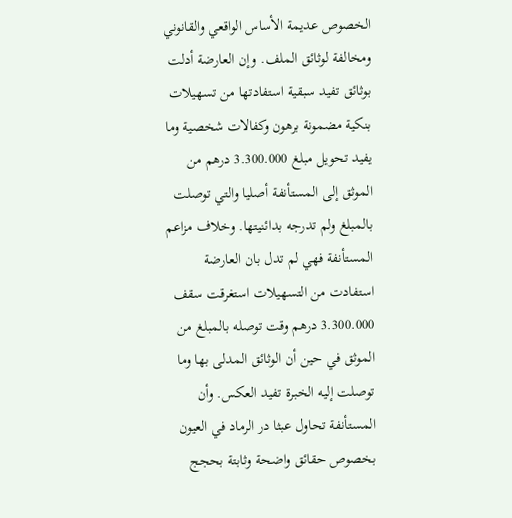الخصوص عديمة الأساس الواقعي والقانوني ومخالفة لوثائق الملف. وإن العارضة أدلت بوثائق تفيد سبقية استفادتها من تسهيلات بنكية مضمونة برهون وكفالات شخصية وما يفيد تحويل مبلغ 3.300.000 درهم من الموثق إلى المستأنفة أصليا والتي توصلت بالمبلغ ولم تدرجه بدائنيتها. وخلاف مزاعم المستأنفة فهي لم تدل بان العارضة استفادت من التسهيلات استغرقت سقف 3.300.000 درهم وقت توصله بالمبلغ من الموثق في حين أن الوثائق المدلى بها وما توصلت إليه الخبرة تفيد العکس. وأن المستأنفة تحاول عبثا در الرماد في العيون بخصوص حقائق واضحة وثابتة بحجج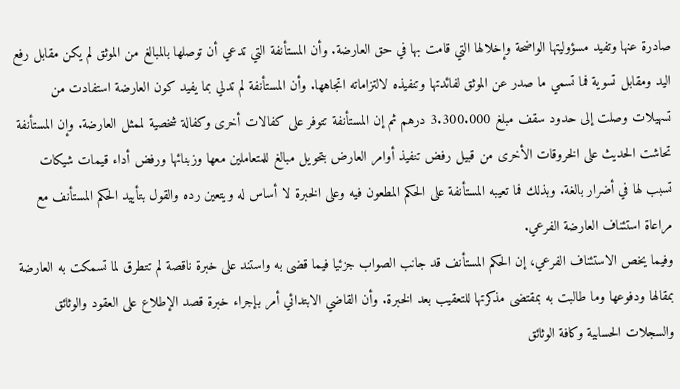صادرة عنها وتفيد مسؤوليتها الواضحة وإخلالها التي قامت بها في حق العارضة. وأن المستأنفة التي تدعي أن توصلها بالمبالغ من الموثق لم يكن مقابل رفع الید ومقابل تسوية فما تسمي ما صدر عن الموثق لفائدتها وتنفيذه لالتزاماته اتجاهها. وأن المستأنفة لم تدلي بما يفيد كون العارضة استفادت من تسهيلات وصلت إلى حدود سقف مبلغ 3.300.000 درهم ثم إن المستأنفة تتوفر على كفالات أخرى وكفالة شخصية لممثل العارضة. وإن المستأنفة تحاشت الحديث على الخروقات الأخرى من قبيل رفض تنفيذ أوامر العارض بتحويل مبالغ للمتعاملين معها وزبنائها ورفض أداء قيمات شیكات تسبب لها في أضرار بالغة. وبذلك فما تعيبه المستأنفة على الحكم المطعون فيه وعلى الخبرة لا أساس له ويتعين رده والقول بتأييد الحكم المستأنف مع مراعاة استئناف العارضة الفرعي.
وفيما يخص الاستئناف الفرعي، إن الحكم المستأنف قد جانب الصواب جزئيا فيما قضى به واستند على خبرة ناقصة لم تتطرق لما تسمکت به العارضة بمقالها ودفوعها وما طالبت به بمقتضى مذكرتها للتعقيب بعد الخبرة. وأن القاضي الابتدائي أمر بإجراء خبرة قصد الإطلاع على العقود والوثائق والسجلات الحسابية وكافة الوثائق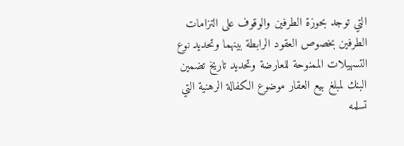التي توجد بحوزة الطرفين والوقوف على التزامات الطرفين بخصوص العقود الرابطة بينهما وتحديد نوع التسهيلات الممنوحة للعارضة وتحديد تاريخ تضمين البنك لمبلغ بيع العقار موضوع الكفالة الرهنية التي تسلمه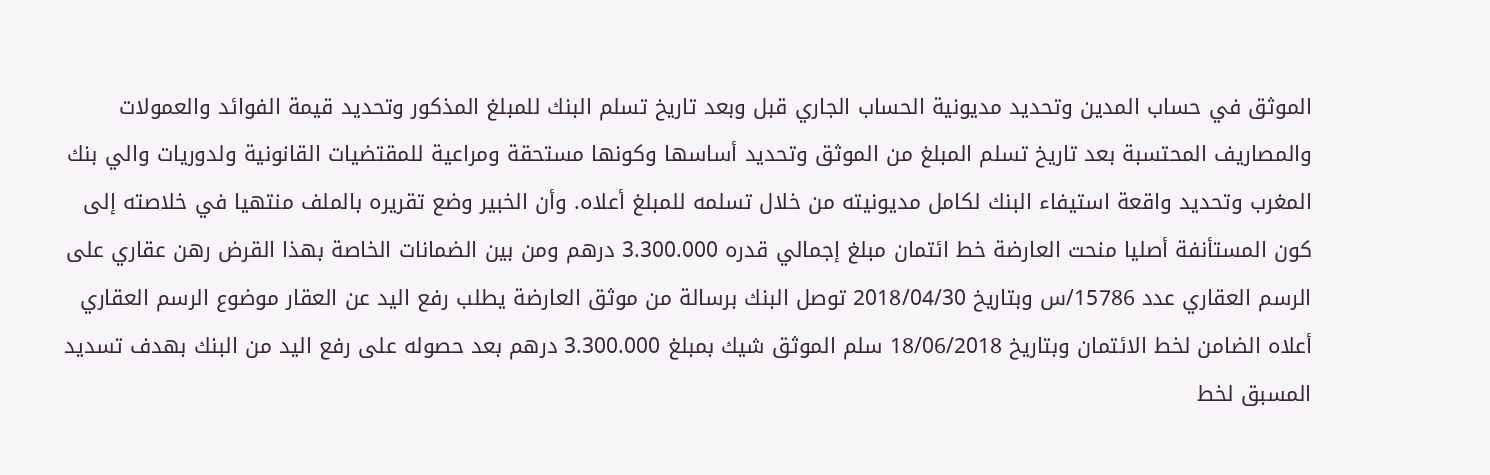الموثق في حساب المدين وتحديد مديونية الحساب الجاري قبل وبعد تاريخ تسلم البنك للمبلغ المذكور وتحديد قيمة الفوائد والعمولات والمصاريف المحتسبة بعد تاريخ تسلم المبلغ من الموثق وتحديد أساسها وکونها مستحقة ومراعية للمقتضيات القانونية ولدوريات والي بنك المغرب وتحديد واقعة استيفاء البنك لكامل مديونيته من خلال تسلمه للمبلغ أعلاه. وأن الخبير وضع تقريره بالملف منتهيا في خلاصته إلى كون المستأنفة أصليا منحت العارضة خط ائتمان مبلغ إجمالي قدره 3.300.000 درهم ومن بين الضمانات الخاصة بهذا القرض رهن عقاري على الرسم العقاري عدد 15786/س وبتاريخ 2018/04/30 توصل البنك برسالة من موثق العارضة يطلب رفع اليد عن العقار موضوع الرسم العقاري أعلاه الضامن لخط الائتمان وبتاریخ 18/06/2018 سلم الموثق شيك بمبلغ 3.300.000 درهم بعد حصوله على رفع اليد من البنك بهدف تسديد المسبق لخط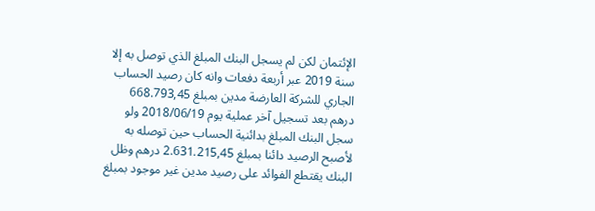الإئتمان لكن لم يسجل البنك المبلغ الذي توصل به إلا سنة 2019 عبر أربعة دفعات وانه كان رصيد الحساب الجاري للشركة العارضة مدين بمبلغ 668.793,45 درهم بعد تسجيل آخر عملية يوم 2018/06/19 ولو سجل البنك المبلغ بدائنية الحساب حين توصله به لأصبح الرصيد دائنا بمبلغ 2.631.215,45 درهم وظل البنك يقتطع الفوائد على رصيد مدين غير موجود بمبلغ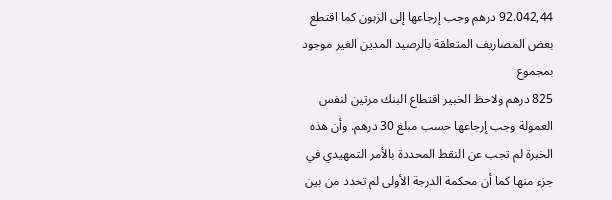92.042,44 درهم وجب إرجاعها إلى الزبون كما اقتطع بعض المصاريف المتعلقة بالرصيد المدين الغير موجود بمجموع
825 درهم ولاحظ الخبير اقتطاع البنك مرتين لنفس العمولة وجب إرجاعها حسب مبلغ 30 درهم. وأن هذه الخبرة لم تجب عن النقط المحددة بالأمر التمهيدي في جزء منها كما أن محكمة الدرجة الأولى لم تحدد من بين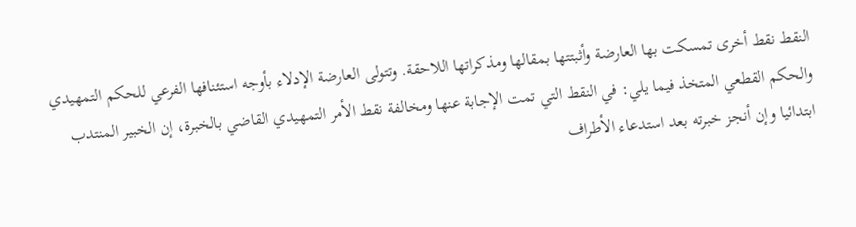النقط نقط أخرى تمسكت بها العارضة وأثبتتها بمقالها ومذكراتها اللاحقة. وتتولى العارضة الإدلاء بأوجه استئنافها الفرعي للحكم التمهيدي والحكم القطعي المتخذ فيما يلي: في النقط التي تمت الإجابة عنها ومخالفة نقط الأمر التمهيدي القاضي بالخبرة، إن الخبير المنتدب ابتدائيا وإن أنجز خبرته بعد استدعاء الأطراف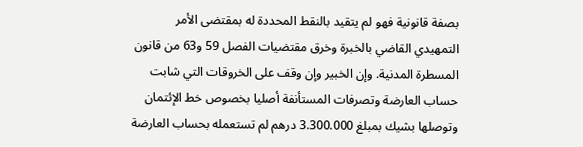بصفة قانونية فهو لم يتقيد بالنقط المحددة له بمقتضى الأمر التمهيدي القاضي بالخبرة وخرق مقتضيات الفصل 59 و63 من قانون المسطرة المدنية. وإن الخبير وإن وقف على الخروقات التي شابت حساب العارضة وتصرفات المستأنفة أصليا بخصوص خط الإئتمان وتوصلها بشيك بمبلغ 3.300.000 درهم لم تستعمله بحساب العارضة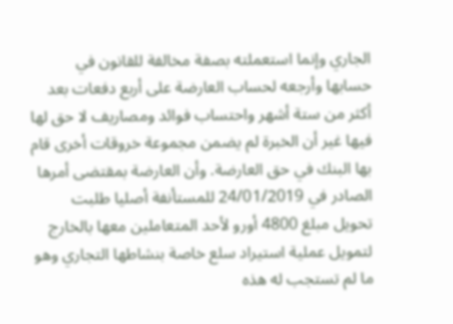الجاري وإنما استعملته بصفة مخالفة للقانون في حسابها وأرجعه لحساب العارضة على أربع دفعات بعد أكثر من ستة أشهر واحتساب فوائد ومصاريف لا حق لها فيها غير أن الخبرة لم يضمن مجموعة خروقات أخرى قام بها البنك في حق العارضة. وأن العارضة بمقتضى أمرها الصادر في 24/01/2019 للمستأنفة أصليا طلبت تحويل مبلغ 4800 أورو لأحد المتعاملين معها بالخارج لتمويل عملية استيراد سلع خاصة بنشاطها التجاري وهو ما لم تستجب له هذه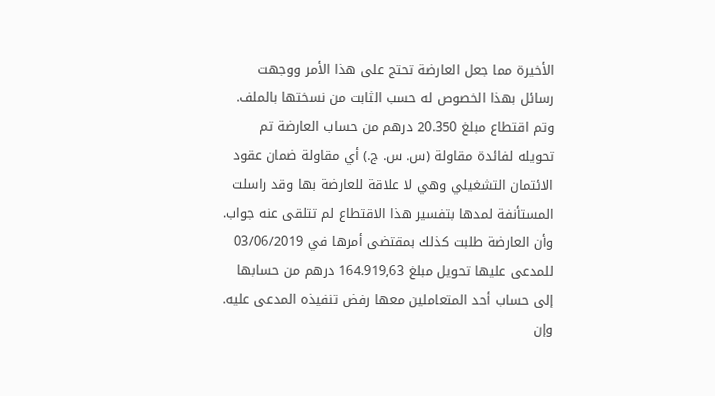الأخيرة مما جعل العارضة تحتج على هذا الأمر ووجهت رسائل بهذا الخصوص له حسب الثابت من نسختها بالملف. وتم اقتطاع مبلغ 20.350 درهم من حساب العارضة تم تحويله لفائدة مقاولة (س. س. ج.) أي مقاولة ضمان عقود الائتمان التشغيلي وهي لا علاقة للعارضة بها وقد راسلت المستأنفة لمدها بتفسير هذا الاقتطاع لم تتلقى عنه جواب. وأن العارضة طلبت كذلك بمقتضى أمرها في 03/06/2019 للمدعى عليها تحويل مبلغ 164.919,63 درهم من حسابها إلى حساب أحد المتعاملين معها رفض تنفيذه المدعى عليه. وإن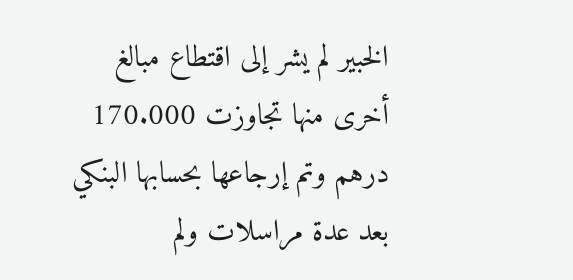الخبير لم يشر إلى اقتطاع مبالغ أخرى منها تجاوزت 170.000 درهم وتم إرجاعها بحسابها البنكي بعد عدة مراسلات ولم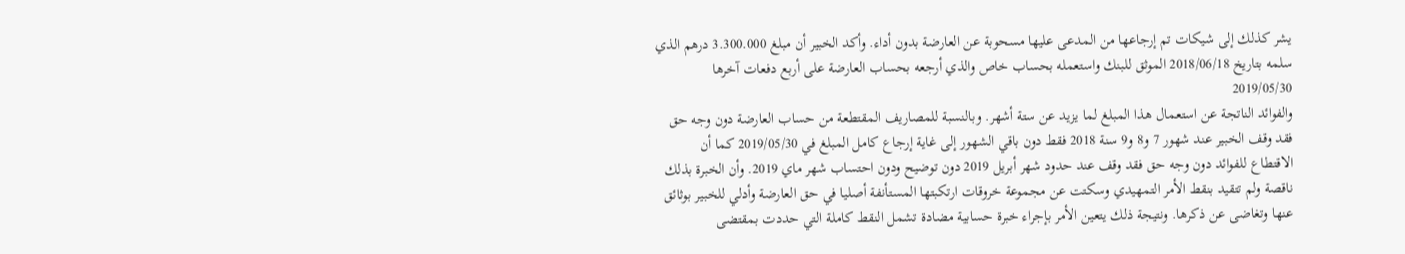يشر كذلك إلى شيكات تم إرجاعها من المدعى عليها مسحوبة عن العارضة بدون أداء. وأكد الخبير أن مبلغ 3.300.000 درهم الذي سلمه بتاريخ 2018/06/18 الموثق للبنك واستعمله بحساب خاص والذي أرجعه بحساب العارضة على أربع دفعات آخرها 2019/05/30
والفوائد الناتجة عن استعمال هذا المبلغ لما يزيد عن ستة أشهر. وبالنسبة للمصاريف المقتطعة من حساب العارضة دون وجه حق فقد وقف الخبير عند شهور 7 و8 و9 سنة 2018 فقط دون باقي الشهور إلى غاية إرجاع كامل المبلغ في 2019/05/30 كما أن الاقتطاع للفوائد دون وجه حق فقد وقف عند حدود شهر أبريل 2019 دون توضیح ودون احتساب شهر ماي 2019. وأن الخبرة بذلك ناقصة ولم تتقيد بنقط الأمر التمهيدي وسكتت عن مجموعة خروقات ارتكبتها المستأنفة أصليا في حق العارضة وأدلي للخبير بوثائق عنها وتغاضى عن ذكرها. ونتيجة ذلك يتعين الأمر بإجراء خبرة حسابية مضادة تشمل النقط كاملة التي حددت بمقتضى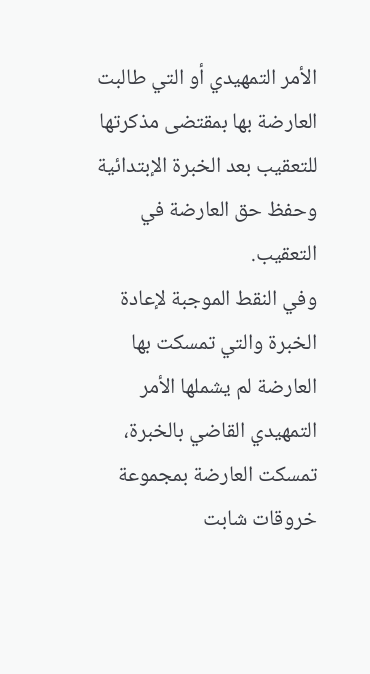الأمر التمهيدي أو التي طالبت العارضة بها بمقتضى مذكرتها للتعقيب بعد الخبرة الإبتدائية وحفظ حق العارضة في التعقيب.
وفي النقط الموجبة لإعادة الخبرة والتي تمسكت بها العارضة لم يشملها الأمر التمهيدي القاضي بالخبرة، تمسكت العارضة بمجموعة خروقات شابت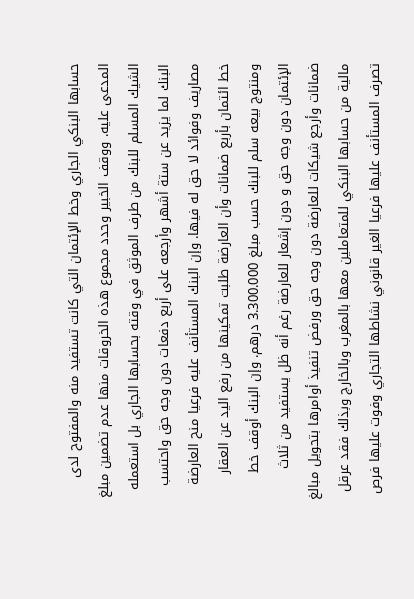حسابها البنكي الجاري وخط الإئتمان التي كانت تستفيد منه والمفتوح لدى المدعى عليه. ووقف الخبير وحدد مجموع هذه الخروقات منها عدم تضمين مبلغ الشيك المسلم للبنك من طرف الموثق في وقته بحسابها الجاري بل استعمله البنك لما يزيد عن ستة أشهر وأرجعه على أربع دفعات دون وجه حق واحتسب مصاريف وفوائد لا حق له فيها. وإن البنك المستأنف عليه فرعيا منح العارضة خط ائتمان بأربع ضمانات وأن العارضة طلبت تمكينها من رفع اليد عن العقار ومنتوج بيعه سلم للبنك حسب مبلغ 3.300.000 درهم. وإن البنك أوقف خط الإئتمان دون وجه حق و دون إشعار للعارضة رغم أنه ظل يستفيد من ثلاث ضمانات وأرجع شيكات للعارضة دون وجه حق ورفض تنفيذ أوامرها بتحويل مبالغ مالية من حسابها البنكي للمتعاملين معها بالمغرب وبالخارج وبذلك فقد عرقل تصرف المستأنف عليها فرعيا الغير قانوني نشاطها التجاري وفوت عليها فرص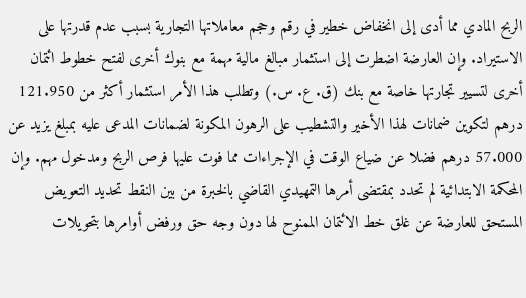الربح المادي مما أدى إلى انخفاض خطير في رقم وحجم معاملاتها التجارية بسبب عدم قدرتها على الاستيراد. وإن العارضة اضطرت إلى استثمار مبالغ مالية مهمة مع بنوك أخرى لفتح خطوط ائتمان أخرى لتسيير تجارتها خاصة مع بنك (ق. ع. س.) وتطلب هذا الأمر استثمار أكثر من 121.950 درهم لتكوين ضمانات لهذا الأخير والتشطيب على الرهون المكونة لضمانات المدعى عليه بمبلغ يزيد عن 57.000 درهم فضلا عن ضياع الوقت في الإجراءات مما فوت عليها فرص الربح ومدخول مهم. وإن المحكمة الابتدائية لم تحدد بمقتضى أمرها التمهيدي القاضي بالخبرة من بين النقط تحديد التعويض المستحق للعارضة عن غلق خط الائتمان الممنوح لها دون وجه حق ورفض أوامرها بتحويلات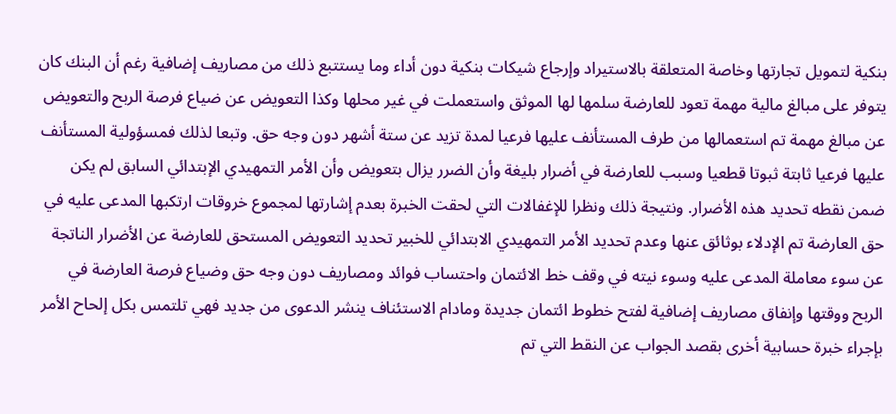بنكية لتمويل تجارتها وخاصة المتعلقة بالاستيراد وإرجاع شيكات بنكية دون أداء وما يستتبع ذلك من مصاريف إضافية رغم أن البنك كان يتوفر على مبالغ مالية مهمة تعود للعارضة سلمها لها الموثق واستعملت في غير محلها وكذا التعويض عن ضياع فرصة الربح والتعويض عن مبالغ مهمة تم استعمالها من طرف المستأنف عليها فرعيا لمدة تزيد عن ستة أشهر دون وجه حق. وتبعا لذلك فمسؤولية المستأنف عليها فرعيا ثابتة ثبوتا قطعيا وسبب للعارضة في أضرار بليغة وأن الضرر يزال بتعويض وأن الأمر التمهيدي الإبتدائي السابق لم يكن ضمن نقطه تحديد هذه الأضرار. ونتيجة ذلك ونظرا للإغفالات التي لحقت الخبرة بعدم إشارتها لمجموع خروقات ارتكبها المدعى عليه في حق العارضة تم الإدلاء بوثائق عنها وعدم تحديد الأمر التمهيدي الابتدائي للخبير تحديد التعويض المستحق للعارضة عن الأضرار الناتجة عن سوء معاملة المدعى عليه وسوء نيته في وقف خط الائتمان واحتساب فوائد ومصاريف دون وجه حق وضياع فرصة العارضة في الربح ووقتها وإنفاق مصاريف إضافية لفتح خطوط ائتمان جديدة ومادام الاستئناف ينشر الدعوى من جديد فهي تلتمس بكل إلحاح الأمر بإجراء خبرة حسابية أخرى بقصد الجواب عن النقط التي تم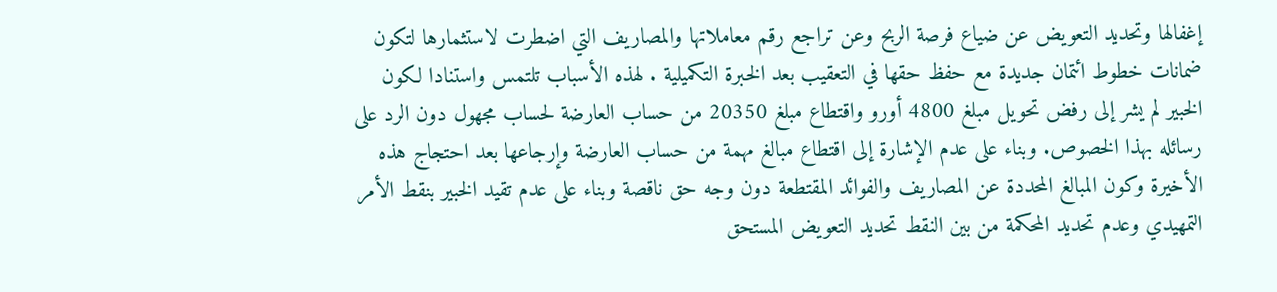إغفالها وتحديد التعويض عن ضياع فرصة الربح وعن تراجع رقم معاملاتها والمصاريف التي اضطرت لاستثمارها لتكون ضمانات خطوط ائتمان جديدة مع حفظ حقها في التعقيب بعد الخبرة التكميلية . لهذه الأسباب تلتمس واستنادا لكون الخبير لم يشر إلى رفض تحويل مبلغ 4800 أورو واقتطاع مبلغ 20350 من حساب العارضة لحساب مجهول دون الرد على رسائله بهذا الخصوص. وبناء على عدم الإشارة إلى اقتطاع مبالغ مهمة من حساب العارضة وإرجاعها بعد احتجاج هذه الأخيرة وكون المبالغ المحددة عن المصاريف والفوائد المقتطعة دون وجه حق ناقصة وبناء على عدم تقيد الخبير بنقط الأمر التمهيدي وعدم تحديد المحكمة من بين النقط تحديد التعويض المستحق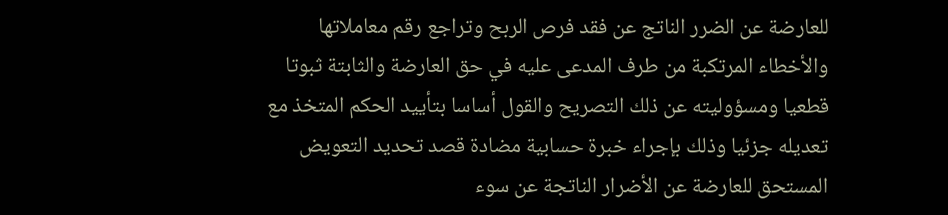للعارضة عن الضرر الناتج عن فقد فرص الربح وتراجع رقم معاملاتها والأخطاء المرتكبة من طرف المدعى عليه في حق العارضة والثابتة ثبوتا قطعيا ومسؤوليته عن ذلك التصريح والقول أساسا بتأييد الحكم المتخذ مع تعديله جزئيا وذلك بإجراء خبرة حسابية مضادة قصد تحديد التعويض المستحق للعارضة عن الأضرار الناتجة عن سوء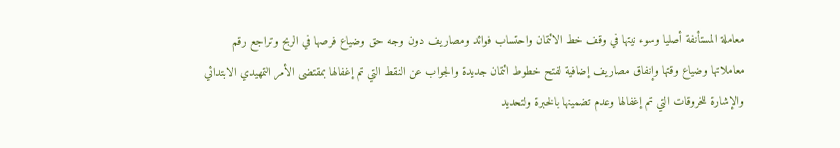معاملة المستأنفة أصليا وسوء نیتها في وقف خط الائتمان واحتساب فوائد ومصاريف دون وجه حق وضياع فرصها في الربح وتراجع رقم معاملاتها وضياع وقتها وإنفاق مصاريف إضافية لفتح خطوط ائتمان جديدة والجواب عن النقط التي تم إغفالها بمقتضى الأمر التمهيدي الابتدائي والإشارة للخروقات التي تم إغفالها وعدم تضمينها بالخبرة ولتحديد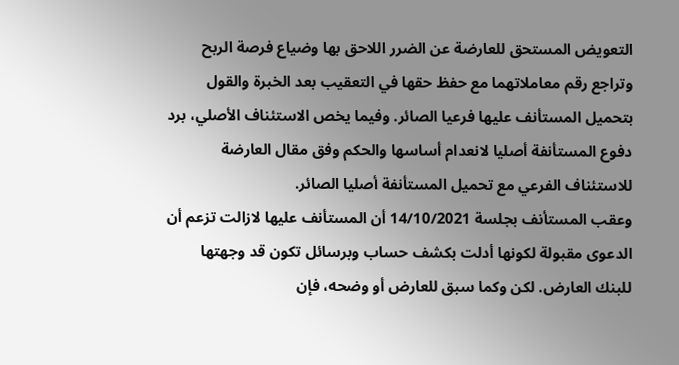التعويض المستحق للعارضة عن الضرر اللاحق بها وضياع فرصة الربح وتراجع رقم معاملاتهما مع حفظ حقها في التعقيب بعد الخبرة والقول بتحميل المستأنف عليها فرعيا الصائر. وفيما يخص الاستئناف الأصلي، برد دفوع المستأنفة أصليا لانعدام أساسها والحكم وفق مقال العارضة للاستئناف الفرعي مع تحميل المستأنفة أصليا الصائر.
وعقب المستأنف بجلسة 14/10/2021 أن المستأنف عليها لازالت تزعم أن الدعوى مقبولة لكونها أدلت بكشف حساب وبرسائل تكون قد وجهتها للبنك العارض. لكن وكما سبق للعارض أو وضحه، فإن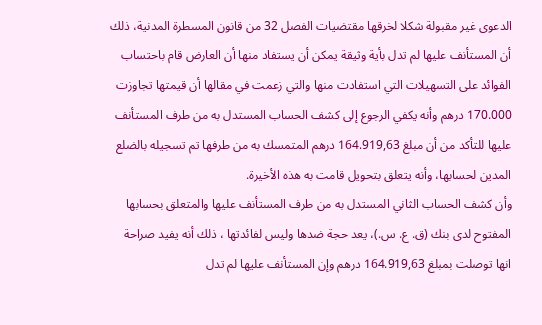الدعوى غير مقبولة شكلا لخرقها مقتضيات الفصل 32 من قانون المسطرة المدنية، ذلك أن المستأنف عليها لم تدل بأية وثيقة يمكن أن يستفاد منها أن العارض قام باحتساب الفوائد على التسهيلات التي استفادت منها والتي زعمت في مقالها أن قيمتها تجاوزت 170.000 درهم وأنه يكفي الرجوع إلى كشف الحساب المستدل به من طرف المستأنف عليها للتأكد من أن مبلغ 164.919,63 درهم المتمسك به من طرفها تم تسجيله بالضلع المدين لحسابها، وأنه يتعلق بتحويل قامت به هذه الأخيرة.
وأن كشف الحساب الثاني المستدل به من طرف المستأنف عليها والمتعلق بحسابها المفتوح لدى بنك (ق. ع. س.)، يعد حجة ضدها وليس لفائدتها ، ذلك أنه يفيد صراحة انها توصلت بمبلغ 164.919,63 درهم وإن المستأنف عليها لم تدل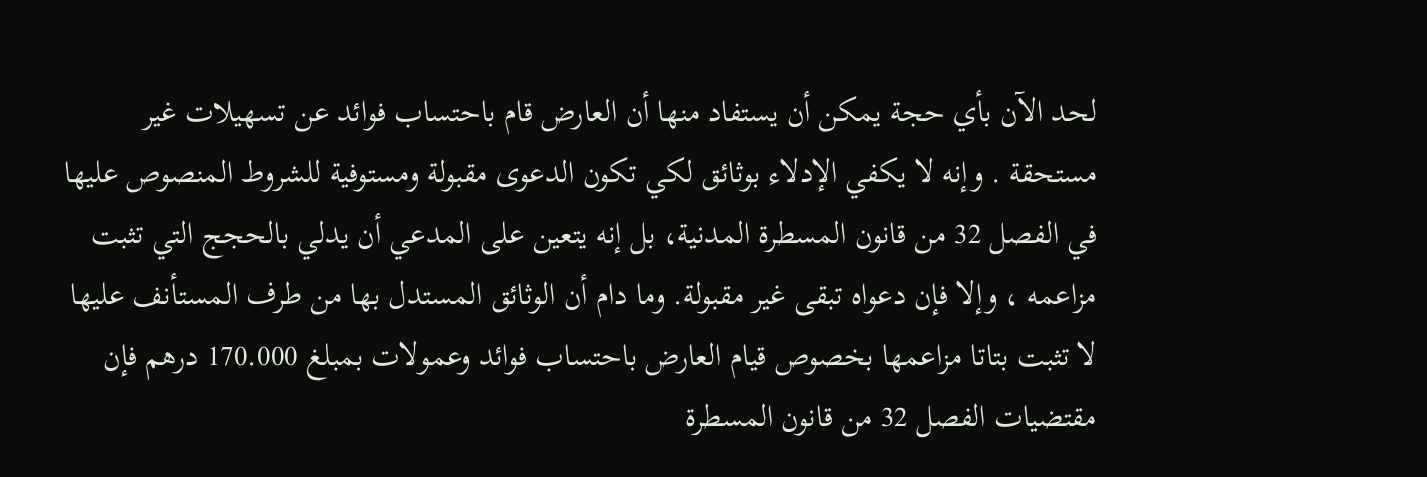لحد الآن بأي حجة يمكن أن يستفاد منها أن العارض قام باحتساب فوائد عن تسهيلات غير مستحقة . وإنه لا يكفي الإدلاء بوثائق لكي تكون الدعوی مقبولة ومستوفية للشروط المنصوص عليها في الفصل 32 من قانون المسطرة المدنية، بل إنه يتعين على المدعي أن يدلي بالحجج التي تثبت مزاعمه ، وإلا فإن دعواه تبقى غير مقبولة. وما دام أن الوثائق المستدل بها من طرف المستأنف عليها لا تثبت بتاتا مزاعمها بخصوص قيام العارض باحتساب فوائد وعمولات بمبلغ 170.000 درهم فإن مقتضيات الفصل 32 من قانون المسطرة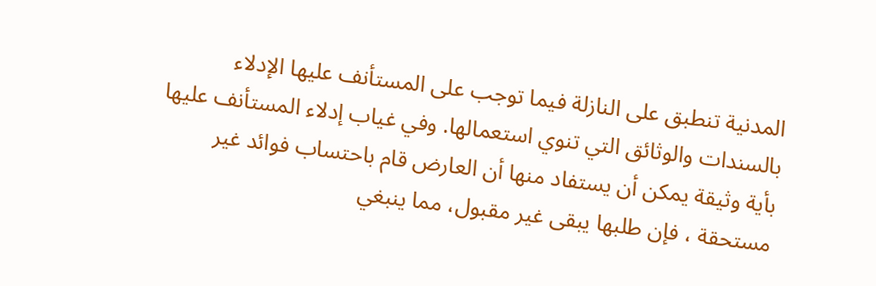المدنية تنطبق على النازلة فيما توجب على المستأنف عليها الإدلاء بالسندات والوثائق التي تنوي استعمالها. وفي غياب إدلاء المستأنف عليها بأية وثيقة يمكن أن يستفاد منها أن العارض قام باحتساب فوائد غير مستحقة ، فإن طلبها يبقى غير مقبول، مما ينبغي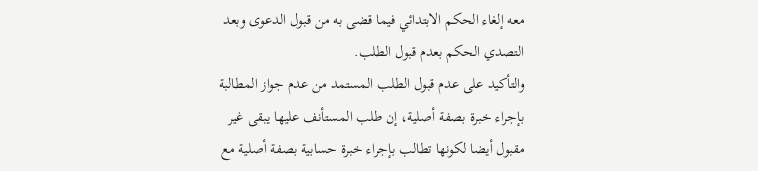معه إلغاء الحكم الابتدائي فيما قضی به من قبول الدعوى وبعد التصدي الحكم بعدم قبول الطلب.
والتأكيد على عدم قبول الطلب المستمد من عدم جواز المطالبة بإجراء خبرة بصفة أصلية، إن طلب المستأنف عليها يبقى غير مقبول أيضا لكونها تطالب بإجراء خبرة حسابية بصفة أصلية مع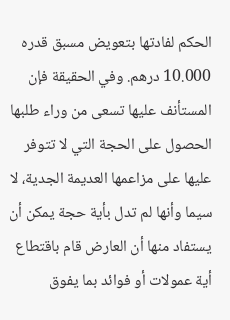الحكم لفادتها بتعويض مسبق قدره 10.000 درهم. وفي الحقيقة فإن المستأنف عليها تسعى من وراء طلبها الحصول على الحجة التي لا تتوفر عليها على مزاعمها العديمة الجدية، لا سيما وأنها لم تدل بأية حجة يمكن أن يستفاد منها أن العارض قام باقتطاع أية عمولات أو فوائد بما يفوق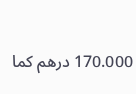170.000 درهم كما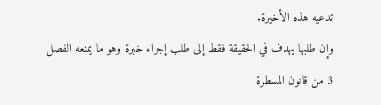تدعيه هذه الأخيرة.
وإن طلبها يهدف في الحقيقة فقط إلى طلب إجراء خبرة وهو ما يمنعه الفصل 3 من قانون المسطرة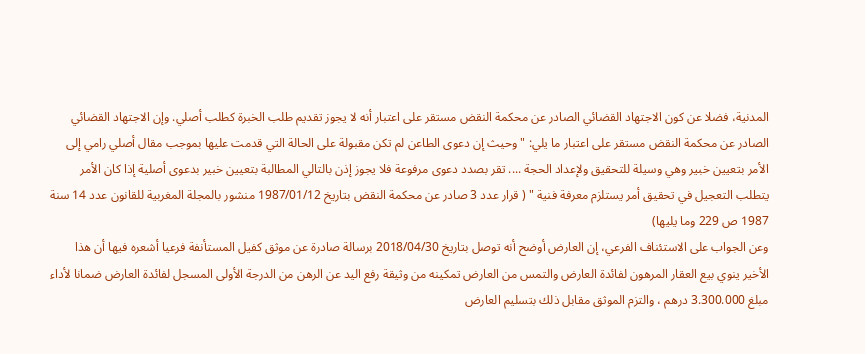المدنية، فضلا عن كون الاجتهاد القضائي الصادر عن محكمة النقض مستقر على اعتبار أنه لا يجوز تقديم طلب الخبرة كطلب أصلي. وإن الاجتهاد القضائي الصادر عن محكمة النقض مستقر على اعتبار ما يلي: " وحيث إن دعوى الطاعن لم تكن مقبولة على الحالة التي قدمت عليها بموجب مقال أصلي رامي إلى الأمر بتعيين خبير وهي وسيلة للتحقيق ولإعداد الحجة .... تقر بصدد دعوى مرفوعة فلا يجوز إذن بالتالي المطالبة بتعيين خبير بدعوى أصلية إذا كان الأمر يتطلب التعجيل في تحقيق أمر يستلزم معرفة فنية " ( قرار عدد 3 صادر عن محكمة النقض بتاریخ 1987/01/12 منشور بالمجلة المغربية للقانون عدد 14 سنة 1987 ص 229 وما يليها)
وعن الجواب على الاستئناف الفرعي، إن العارض أوضح أنه توصل بتاريخ 2018/04/30 برسالة صادرة عن موثق کفیل المستأنفة فرعيا أشعره فيها أن هذا الأخير ينوي بيع العقار المرهون لفائدة العارض والتمس من العارض تمكينه من وثيقة رفع اليد عن الرهن من الدرجة الأولى المسجل لفائدة العارض ضمانا لأداء مبلغ 3.300.000 درهم ، والتزم الموثق مقابل ذلك بتسليم العارض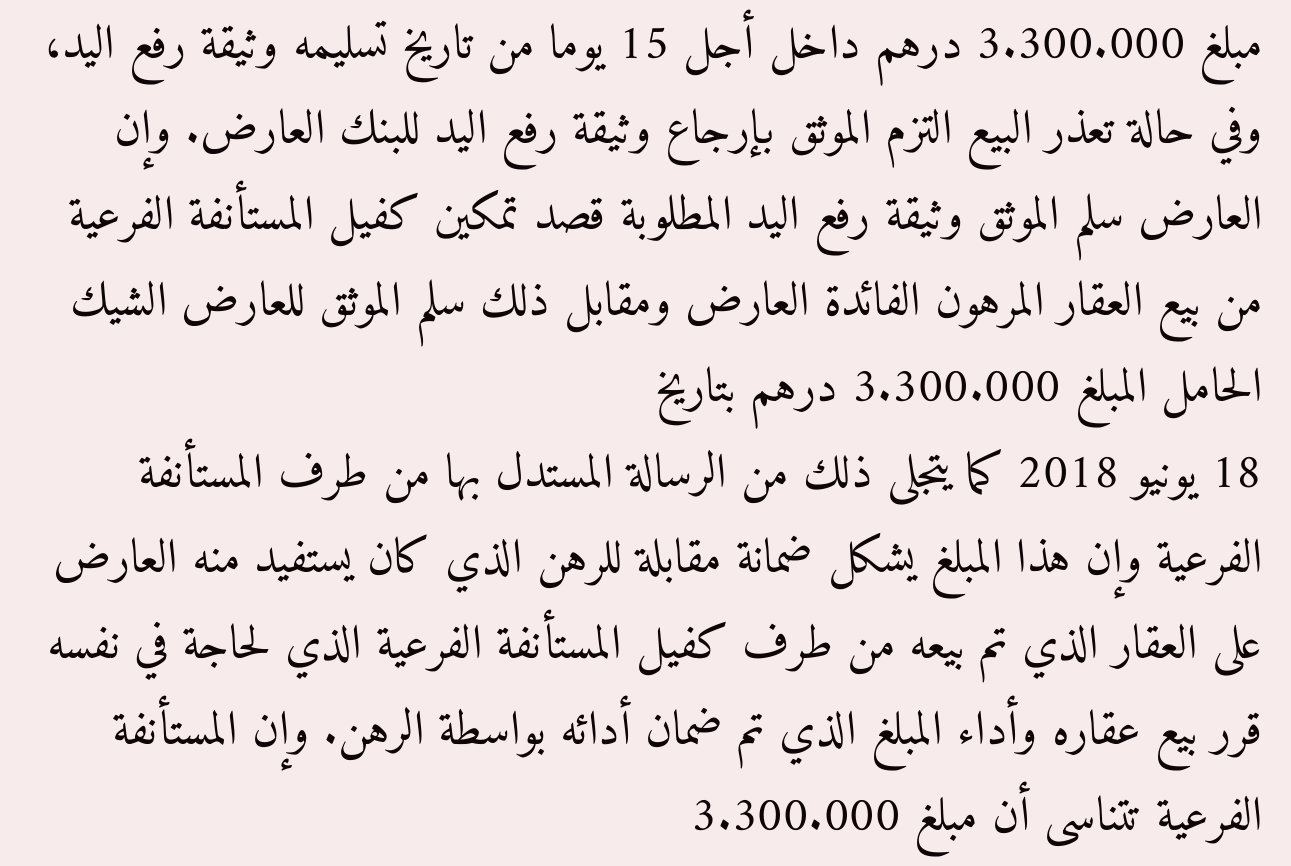مبلغ 3.300.000 درهم داخل أجل 15 يوما من تاريخ تسليمه وثيقة رفع اليد، وفي حالة تعذر البيع التزم الموثق بإرجاع وثيقة رفع اليد للبنك العارض. وإن العارض سلم الموثق وثيقة رفع اليد المطلوبة قصد تمكين كفيل المستأنفة الفرعية من بيع العقار المرهون الفائدة العارض ومقابل ذلك سلم الموثق للعارض الشيك الحامل المبلغ 3.300.000 درهم بتاريخ
18 يونيو 2018 كما يتجلى ذلك من الرسالة المستدل بها من طرف المستأنفة الفرعية وإن هذا المبلغ يشكل ضمانة مقابلة للرهن الذي كان يستفيد منه العارض على العقار الذي تم بيعه من طرف كفيل المستأنفة الفرعية الذي لحاجة في نفسه قرر بيع عقاره وأداء المبلغ الذي تم ضمان أدائه بواسطة الرهن. وإن المستأنفة الفرعية تتناسى أن مبلغ 3.300.000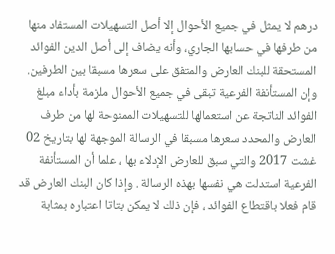درهم لا يمثل في جميع الأحوال إلا أصل التسهيلات المستفاد منها من طرفها في حسابها الجاري، وأنه يضاف إلى أصل الدين الفوائد المستحقة للبنك العارض والمتفق على سعرها مسبقا بين الطرفين. وإن المستأنفة الفرعية تبقى في جميع الأحوال ملزمة بأداء مبلغ الفوائد الناتجة عن استعمالها للتسهيلات الممنوحة لها من طرف العارض والمحدد سعرها مسبقا في الرسالة الموجهة لها بتاريخ 02 غشت 2017 والتي سبق للعارض الإدلاء بها ، علما أن المستأنفة الفرعية استدلت هي نفسها بهذه الرسالة . وإذا كان البنك العارض قد قام فعلا باقتطاع الفوائد ، فإن ذلك لا يمكن بتاتا اعتباره بمثابة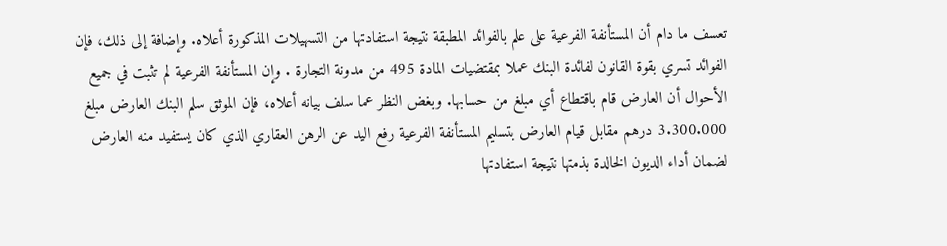تعسف ما دام أن المستأنفة الفرعية على علم بالفوائد المطبقة نتيجة استفادتها من التسهيلات المذكورة أعلاه. وإضافة إلى ذلك، فإن الفوائد تسري بقوة القانون لفائدة البنك عملا بمقتضيات المادة 495 من مدونة التجارة . وإن المستأنفة الفرعية لم تثبت في جميع الأحوال أن العارض قام باقتطاع أي مبلغ من حسابها. وبغض النظر عما سلف بيانه أعلاه، فإن الموثق سلم البنك العارض مبلغ 3.300.000 درهم مقابل قيام العارض بتسليم المستأنفة الفرعية رفع اليد عن الرهن العقاري الذي كان يستفيد منه العارض لضمان أداء الديون الخالدة بذمتها نتيجة استفادتها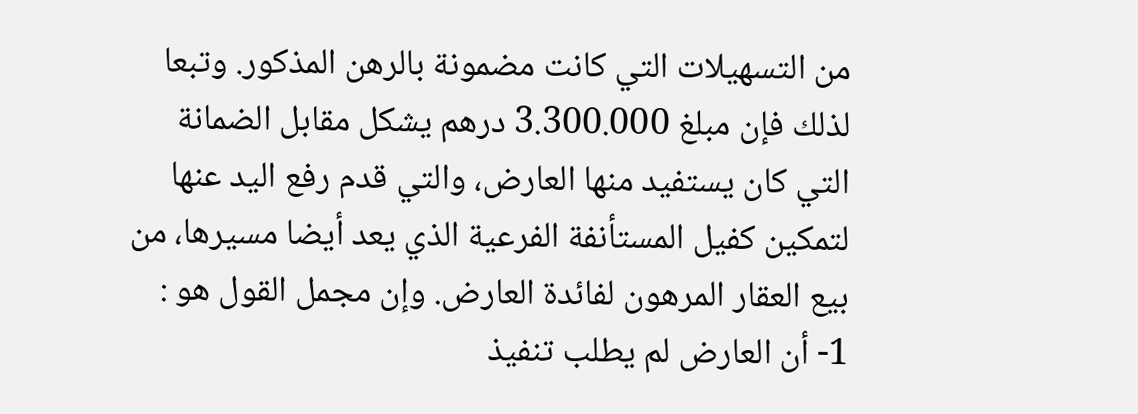من التسهيلات التي كانت مضمونة بالرهن المذكور. وتبعا لذلك فإن مبلغ 3.300.000 درهم يشكل مقابل الضمانة التي كان يستفيد منها العارض، والتي قدم رفع اليد عنها لتمكين كفيل المستأنفة الفرعية الذي يعد أيضا مسيرها، من بيع العقار المرهون لفائدة العارض. وإن مجمل القول هو : 1- أن العارض لم يطلب تنفيذ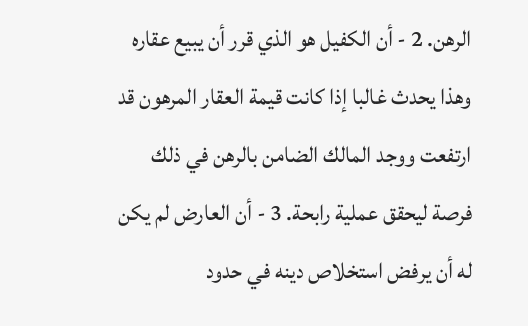الرهن. 2 - أن الكفيل هو الذي قرر أن يبيع عقاره وهذا يحدث غالبا إذا كانت قيمة العقار المرهون قد ارتفعت ووجد المالك الضامن بالرهن في ذلك فرصة ليحقق عملية رابحة. 3 - أن العارض لم يكن له أن يرفض استخلاص دينه في حدود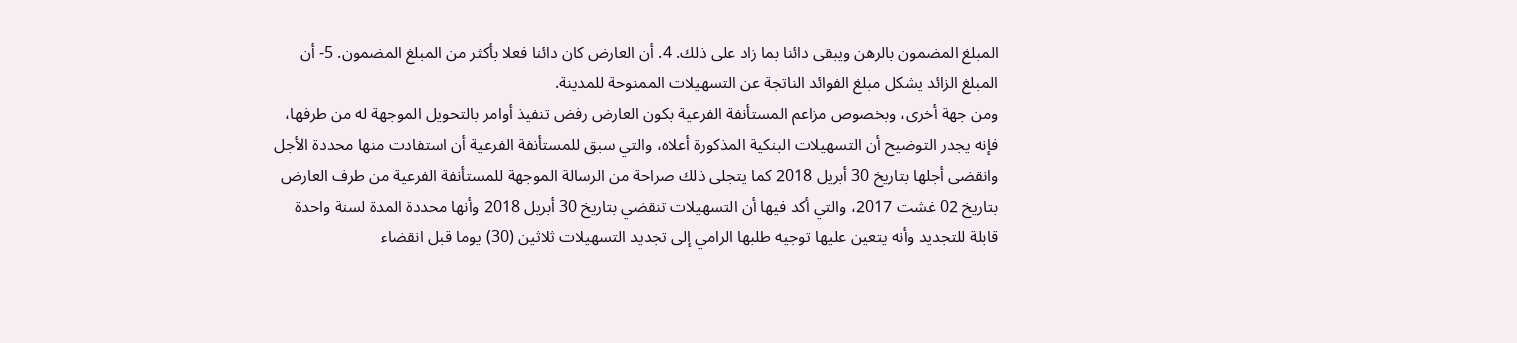المبلغ المضمون بالرهن ويبقى دائنا بما زاد على ذلك. 4. أن العارض كان دائنا فعلا بأكثر من المبلغ المضمون. 5- أن المبلغ الزائد يشكل مبلغ الفوائد الناتجة عن التسهيلات الممنوحة للمدينة.
ومن جهة أخرى، وبخصوص مزاعم المستأنفة الفرعية بكون العارض رفض تنفيذ أوامر بالتحويل الموجهة له من طرفها، فإنه يجدر التوضيح أن التسهيلات البنكية المذكورة أعلاه، والتي سبق للمستأنفة الفرعية أن استفادت منها محددة الأجل وانقضى أجلها بتاريخ 30 أبريل 2018 كما يتجلى ذلك صراحة من الرسالة الموجهة للمستأنفة الفرعية من طرف العارض بتاريخ 02 غشت 2017، والتي أكد فيها أن التسهيلات تنقضي بتاريخ 30 أبريل 2018 وأنها محددة المدة لسنة واحدة قابلة للتجديد وأنه يتعين عليها توجيه طلبها الرامي إلى تجديد التسهيلات ثلاثين (30) يوما قبل انقضاء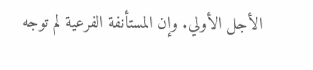الأجل الأولي. وإن المستأنفة الفرعية لم توجه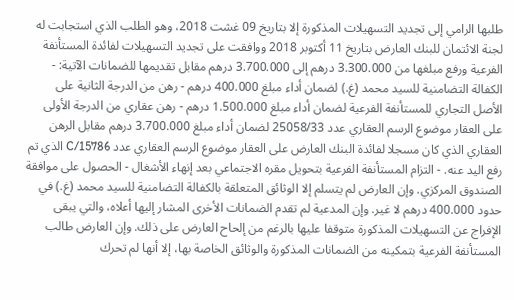طلبها الرامي إلى تجديد التسهيلات المذكورة إلا بتاريخ 09 غشت 2018، وهو الطلب الذي استجابت له لجنة الائتمان للبنك العارض بتاريخ 11 أكتوبر 2018 ووافقت على تجديد التسهيلات لفائدة المستأنفة الفرعية ورفع مبلغها من 3.300.000 درهم إلى 3.700.000 درهم مقابل تقديمها للضمانات الآتية: - الكفالة التضامنية للسيد محمد (غ.) لضمان أداء مبلغ 400.000 درهم - رهن من الدرجة الثانية على الأصل التجاري للمستأنفة الفرعية لضمان أداء مبلغ 1.500.000 درهم - رهن عقاري من الدرجة الأولى على العقار موضوع الرسم العقاري عدد 25058/33 لضمان أداء مبلغ 3.700.000 درهم مقابل الرهن العقاري الذي كان مسجلا لفائدة البنك العارض على العقار موضوع الرسم العقاري عدد 15786/C الذي تم رفع اليد عنه. - التزام المستأنفة الفرعية بتحويل مقره الاجتماعي بعد إنهاء الأشغال - الحصول على موافقة الصندوق المركزي. وإن العارض لم يتسلم إلا الوثائق المتعلقة بالكفالة التضامنية للسيد محمد (غ.) في حدود 400.000 درهم لا غير. وإن المدعية لم تقدم الضمانات الأخرى المشار إليها أعلاه، والتي يبقى الإفراج عن التسهيلات المذكورة متوقفا عليها بالرغم من إلحاح العارض على ذلك. وإن العارض طالب المستأنفة الفرعية بتمكينه من الضمانات المذكورة والوثائق الخاصة بها، إلا أنها لم تحرك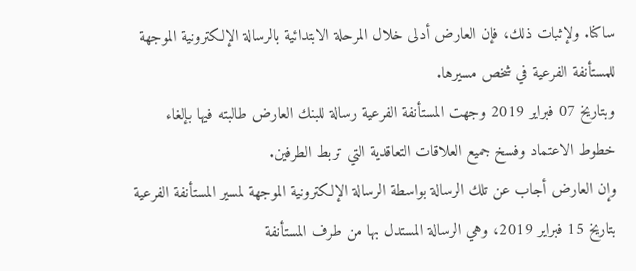ساكنا. ولإثبات ذلك، فإن العارض أدلى خلال المرحلة الابتدائية بالرسالة الإلكترونية الموجهة للمستأنفة الفرعية في شخص مسیرها.
وبتاريخ 07 فبراير 2019 وجهت المستأنفة الفرعية رسالة للبنك العارض طالبته فيها بإلغاء خطوط الاعتماد وفسخ جميع العلاقات التعاقدية التي تربط الطرفين.
وإن العارض أجاب عن تلك الرسالة بواسطة الرسالة الإلكترونية الموجهة لمسير المستأنفة الفرعية بتاريخ 15 فبراير 2019، وهي الرسالة المستدل بها من طرف المستأنفة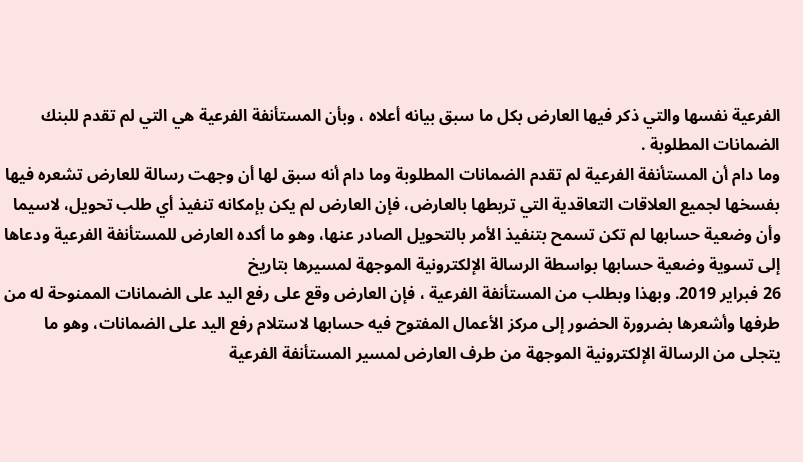الفرعية نفسها والتي ذكر فيها العارض بكل ما سبق بيانه أعلاه ، وبأن المستأنفة الفرعية هي التي لم تقدم للبنك الضمانات المطلوبة .
وما دام أن المستأنفة الفرعية لم تقدم الضمانات المطلوبة وما دام أنه سبق لها أن وجهت رسالة للعارض تشعره فيها بفسخها لجميع العلاقات التعاقدية التي تربطها بالعارض، فإن العارض لم يكن بإمكانه تنفيذ أي طلب تحويل، لاسيما وأن وضعية حسابها لم تكن تسمح بتنفيذ الأمر بالتحويل الصادر عنها، وهو ما أكده العارض للمستأنفة الفرعية ودعاها إلى تسوية وضعية حسابها بواسطة الرسالة الإلكترونية الموجهة لمسيرها بتاريخ
26 فبراير 2019. وبهذا وبطلب من المستأنفة الفرعية ، فإن العارض وقع على رفع اليد على الضمانات الممنوحة له من طرفها وأشعرها بضرورة الحضور إلى مركز الأعمال المفتوح فيه حسابها لاستلام رفع اليد على الضمانات، وهو ما يتجلى من الرسالة الإلكترونية الموجهة من طرف العارض لمسير المستأنفة الفرعية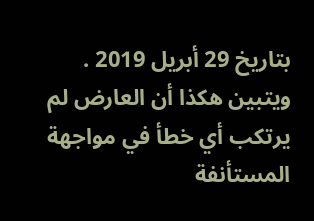بتاريخ 29 أبريل 2019 . ويتبين هكذا أن العارض لم يرتكب أي خطأ في مواجهة المستأنفة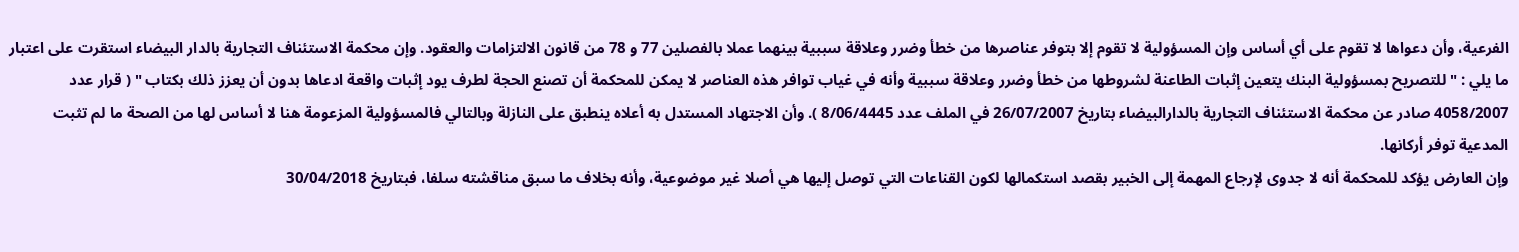الفرعية، وأن دعواها لا تقوم على أي أساس وإن المسؤولية لا تقوم إلا بتوفر عناصرها من خطأ وضرر وعلاقة سببية بينهما عملا بالفصلين 77 و 78 من قانون الالتزامات والعقود. وإن محكمة الاستئناف التجارية بالدار البيضاء استقرت على اعتبار ما يلي : " للتصريح بمسؤولية البنك يتعين إثبات الطاعنة لشروطها من خطأ وضرر وعلاقة سببية وأنه في غياب توافر هذه العناصر لا يمكن للمحكمة أن تصنع الحجة لطرف يود إثبات واقعة ادعاها بدون أن يعزز ذلك بكتاب " ( قرار عدد 4058/2007 صادر عن محكمة الاستئناف التجارية بالدارالبيضاء بتاريخ 26/07/2007 في الملف عدد 8/06/4445 ). وأن الاجتهاد المستدل به أعلاه ينطبق على النازلة وبالتالي فالمسؤولية المزعومة هنا لا أساس لها من الصحة ما لم تثبت المدعية توفر أركانها.
وإن العارض يؤكد للمحكمة أنه لا جدوى لإرجاع المهمة إلى الخبير بقصد استكمالها لكون القناعات التي توصل إليها هي أصلا غير موضوعية، وأنه بخلاف ما سبق مناقشته سلفا، فبتاریخ 30/04/2018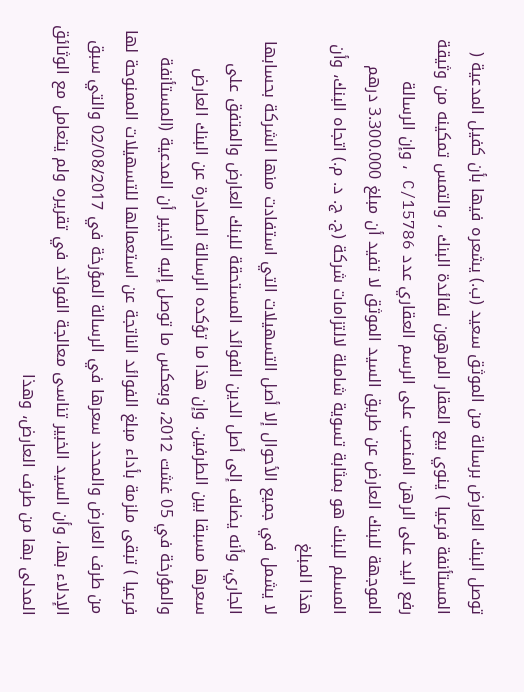توصل البنك العارض برسالة من الموثق سعيد (ب.) يشعره فيها بأن كفيل المدعية ( المستأنفة فرعيا ) ينوي بيع العقار المرهون لفائدة البنك ، والتمس تمكينه من وثيقة رفع اليد على الرهن المنصب على الرسم العقاري عدد 15786/C ، وإن الرسالة الموجهة للبنك العارض عن طريق السيد الموثق لا تفيد أن مبلغ 3.300.000 درهم المسلم للبنك هو بمثابة تسوية شاملة لالتزامات شركة (ج. ج. د. م.) اتجاه البنك، وأن هذا المبلغ
لا يشمل في جميع الأحوال إلا أصل التسهيلات التي استفادت منها الشركة بحسابها الجاري، وأنه يضاف إلى أصل الدين الفوائد المستحقة للبنك العارض والمتفق على سعرها مسبقا بين الطرفين. وإن هذا ما تؤكده الرسالة الصادرة عن البنك العارض والمؤرخة في 05 غشت 2012، وبعكس ما توصل إليه الخبير أن المدعية (المستأنفة فرعيا ) تبقى ملزمة بأداء مبلغ الفوائد الناتجة عن استعمالها للتسهيلات الممنوحة لها من طرف العارض والمحدد سعرها في الرسالة المؤرخة في 02/08/2017 والتي سبق الإدلاء بها، وأن السيد الخبير تناسی معالجة الفوائد في تقريره ولم يتعامل مع الوثائق المدلى بها من طرف العارض، وهذا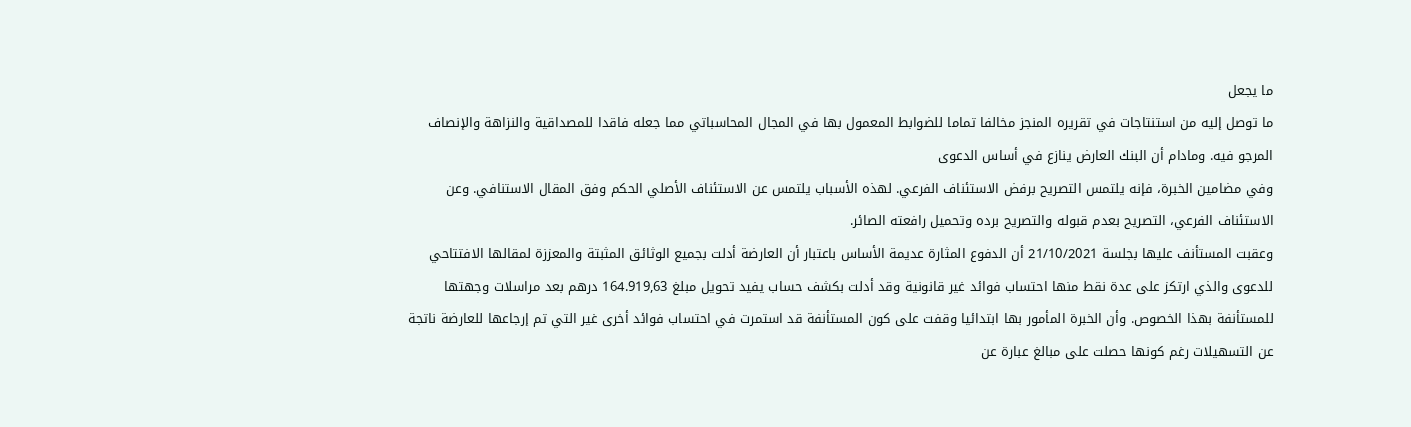ما يجعل
ما توصل إليه من استنتاجات في تقريره المنجز مخالفا تماما للضوابط المعمول بها في المجال المحاسباتي مما جعله فاقدا للمصداقية والنزاهة والإنصاف المرجو فيه. ومادام أن البنك العارض ينازع في أساس الدعوى
وفي مضامين الخبرة، فإنه يلتمس التصريح برفض الاستئناف الفرعي. لهذه الأسباب يلتمس عن الاستئناف الأصلي الحكم وفق المقال الاستنافي. وعن الاستئناف الفرعي، التصريح بعدم قبوله والتصريح برده وتحميل رافعته الصائر.
وعقبت المستأنف عليها بجلسة 21/10/2021 أن الدفوع المثارة عديمة الأساس باعتبار أن العارضة أدلت بجميع الوثائق المثبتة والمعززة لمقالها الافتتاحي للدعوى والذي ارتكز على عدة نقط منها احتساب فوائد غير قانونية وقد أدلت بكشف حساب يفيد تحويل مبلغ 164.919,63 درهم بعد مراسلات وجهتها للمستأنفة بهذا الخصوص. وأن الخبرة المأمور بها ابتدائيا وقفت على كون المستأنفة قد استمرت في احتساب فوائد أخرى غير التي تم إرجاعها للعارضة ناتجة عن التسهيلات رغم كونها حصلت على مبالغ عبارة عن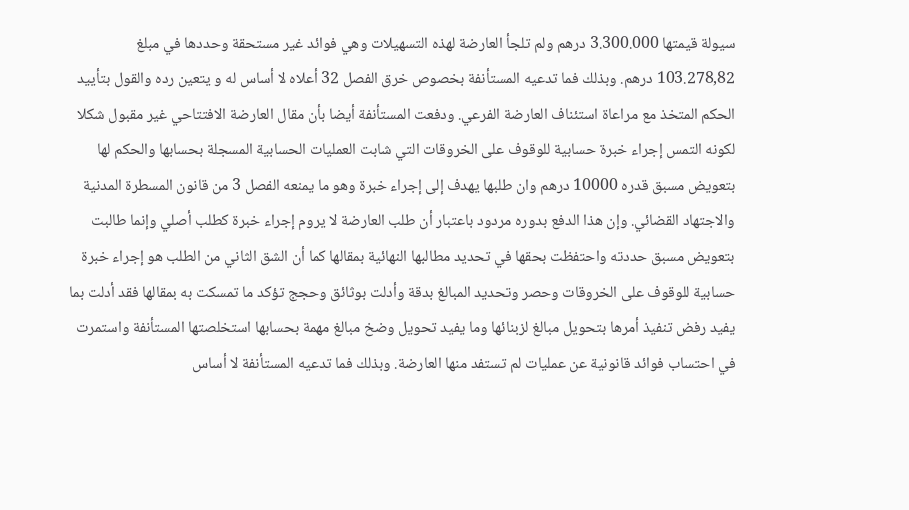سيولة قيمتها 3.300.000 درهم ولم تلجأ العارضة لهذه التسهيلات وهي فوائد غير مستحقة وحددها في مبلغ 103.278,82 درهم. وبذلك فما تدعيه المستأنفة بخصوص خرق الفصل 32 أعلاه لا أساس له و يتعین رده والقول بتأييد الحكم المتخذ مع مراعاة استئناف العارضة الفرعي. ودفعت المستأنفة أيضا بأن مقال العارضة الافتتاحي غير مقبول شکلا لكونه التمس إجراء خبرة حسابية للوقوف على الخروقات التي شابت العمليات الحسابية المسجلة بحسابها والحكم لها بتعويض مسبق قدره 10000 درهم وان طلبها يهدف إلى إجراء خبرة وهو ما يمنعه الفصل 3 من قانون المسطرة المدنية والاجتهاد القضائي. وإن هذا الدفع بدوره مردود باعتبار أن طلب العارضة لا يروم إجراء خبرة كطلب أصلي وإنما طالبت بتعويض مسبق حددته واحتفظت بحقها في تحديد مطالبها النهائية بمقالها كما أن الشق الثاني من الطلب هو إجراء خبرة حسابية للوقوف على الخروقات وحصر وتحديد المبالغ بدقة وأدلت بوثائق وحجج تؤکد ما تمسكت به بمقالها فقد أدلت بما يفيد رفض تنفيذ أمرها بتحويل مبالغ لزبنائها وما يفيد تحويل وضخ مبالغ مهمة بحسابها استخلصتها المستأنفة واستمرت في احتساب فوائد قانونية عن عمليات لم تستفد منها العارضة. وبذلك فما تدعيه المستأنفة لا أساس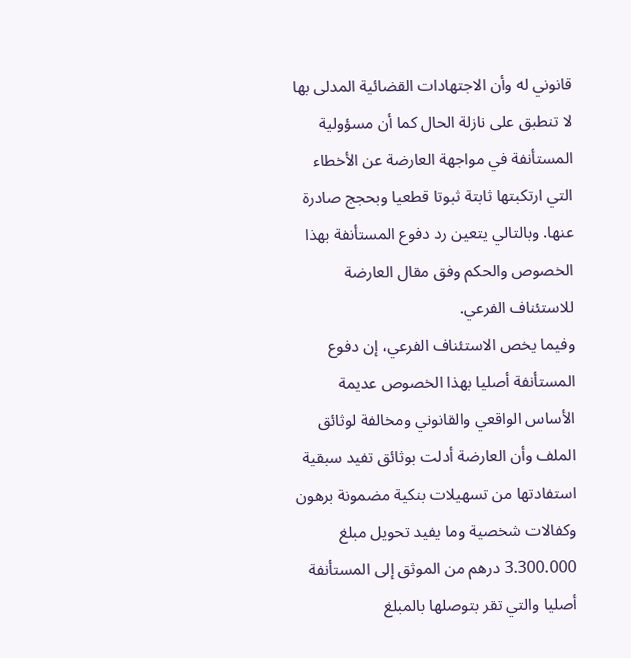قانوني له وأن الاجتهادات القضائية المدلى بها لا تنطبق على نازلة الحال كما أن مسؤولية المستأنفة في مواجهة العارضة عن الأخطاء التي ارتكبتها ثابتة ثبوتا قطعيا وبحجج صادرة عنها. وبالتالي يتعين رد دفوع المستأنفة بهذا الخصوص والحكم وفق مقال العارضة للاستئناف الفرعي.
وفيما يخص الاستئناف الفرعي، إن دفوع المستأنفة أصليا بهذا الخصوص عديمة الأساس الواقعي والقانوني ومخالفة لوثائق الملف وأن العارضة أدلت بوثائق تفيد سبقية استفادتها من تسهيلات بنكية مضمونة برهون وكفالات شخصية وما يفيد تحويل مبلغ 3.300.000 درهم من الموثق إلى المستأنفة أصليا والتي تقر بتوصلها بالمبلغ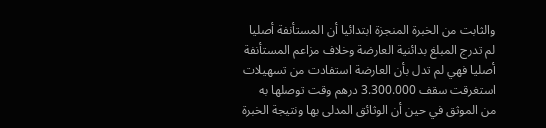والثابت من الخبرة المنجزة ابتدائيا أن المستأنفة أصليا لم تدرج المبلغ بدائنية العارضة وخلاف مزاعم المستأنفة أصليا فهي لم تدل بأن العارضة استفادت من تسهیلات استغرقت سقف 3.300.000 درهم وقت توصلها به من الموثق في حين أن الوثائق المدلى بها ونتيجة الخبرة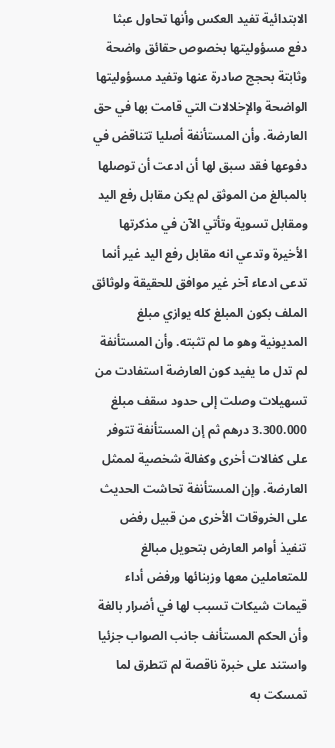الابتدائية تفيد العكس وأنها تحاول عبثا دفع مسؤوليتها بخصوص حقائق واضحة وثابتة بحجج صادرة عنها وتفيد مسؤوليتها الواضحة والإخلالات التي قامت بها في حق العارضة. وأن المستأنفة أصليا تتناقض في دفوعها فقد سبق لها أن ادعت أن توصلها بالمبالغ من الموثق لم يكن مقابل رفع اليد ومقابل تسوية وتأتي الآن في مذكرتها الأخيرة وتدعي انه مقابل رفع اليد غير أنما تدعى ادعاء آخر غير موافق للحقيقة ولوثائق الملف بكون المبلغ كله يوازي مبلغ المديونية وهو ما لم تثبته. وأن المستأنفة لم تدل ما يفيد كون العارضة استفادت من تسهيلات وصلت إلى حدود سقف مبلغ 3.300.000 درهم ثم إن المستأنفة تتوفر على كفالات أخرى وكفالة شخصية لممثل العارضة. وإن المستأنفة تحاشت الحديث على الخروقات الأخرى من قبيل رفض تنفيذ أوامر العارض بتحويل مبالغ للمتعاملين معها وزبنائها ورفض أداء قيمات شيكات تسبب لها في أضرار بالغة وأن الحكم المستأنف جانب الصواب جزئيا واستند على خبرة ناقصة لم تتطرق لما تمسكت به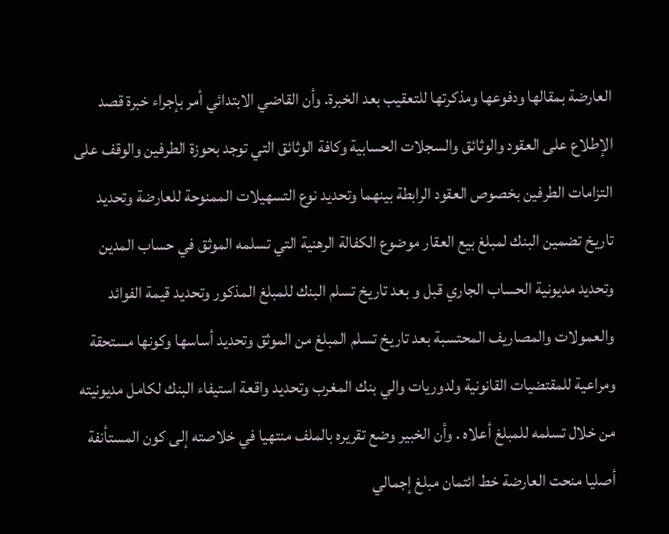العارضة بمقالها ودفوعها ومذكرتها للتعقيب بعد الخبرة. وأن القاضي الابتدائي أمر بإجراء خبرة قصد الإطلاع على العقود والوثائق والسجلات الحسابية وكافة الوثائق التي توجد بحوزة الطرفين والوقف على التزامات الطرفين بخصوص العقود الرابطة بينهما وتحديد نوع التسهيلات الممنوحة للعارضة وتحديد تاریخ تضمين البنك لمبلغ بيع العقار موضوع الكفالة الرهنية التي تسلمه الموثق في حساب المدين وتحديد مديونية الحساب الجاري قبل و بعد تاريخ تسلم البنك للمبلغ المذكور وتحديد قيمة الفوائد والعمولات والمصاريف المحتسبة بعد تاريخ تسلم المبلغ من الموثق وتحديد أساسها وکونها مستحقة ومراعية للمقتضيات القانونية ولدوريات والي بنك المغرب وتحديد واقعة استيفاء البنك لكامل مديونيته من خلال تسلمه للمبلغ أعلاه . وأن الخبير وضع تقريره بالملف منتهيا في خلاصته إلى كون المستأنفة أصليا منحت العارضة خط ائتمان مبلغ إجمالي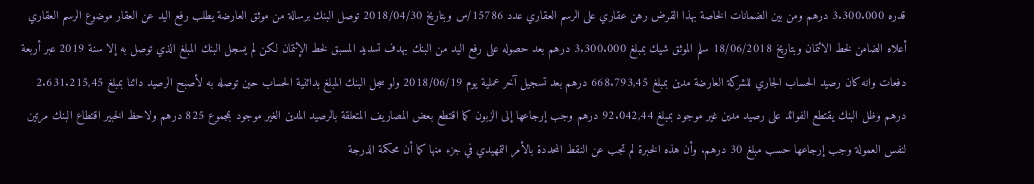قدره 3.300.000 درهم ومن بين الضمانات الخاصة بهذا القرض رهن عقاري على الرسم العقاري عدد 15786/س وبتاريخ 2018/04/30 توصل البنك برسالة من موثق العارضة يطلب رفع اليد عن العقار موضوع الرسم العقاري أعلاه الضامن لخط الائتمان وبتاریخ 18/06/2018 سلم الموثق شيك بمبلغ 3.300.000 درهم بعد حصوله على رفع اليد من البنك بهدف تسديد المسبق لخط الإئتمان لكن لم يسجل البنك المبلغ الذي توصل به إلا سنة 2019 عبر أربعة دفعات وانه كان رصيد الحساب الجاري للشركة العارضة مدين بمبلغ 668.793,45 درهم بعد تسجيل آخر عملية يوم 2018/06/19 ولو سجل البنك المبلغ بدائنية الحساب حين توصله به لأصبح الرصيد دائنا بمبلغ 2.631.215,45 درهم وظل البنك يقتطع الفوائد على رصيد مدين غير موجود بمبلغ 92.042,44 درهم وجب إرجاعها إلى الزبون كما اقتطع بعض المصاريف المتعلقة بالرصيد المدين الغير موجود بمجموع 825 درهم ولاحظ الخبير اقتطاع البنك مرتين لنفس العمولة وجب إرجاعها حسب مبلغ 30 درهم. وأن هذه الخبرة لم تجب عن النقط المحددة بالأمر التمهيدي في جزء منها كما أن محكمة الدرجة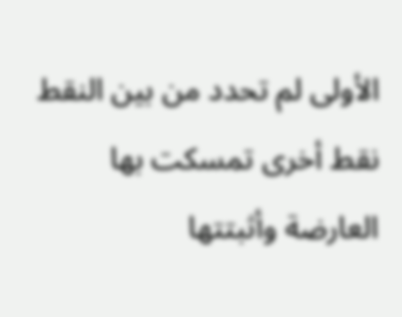الأولى لم تحدد من بين النقط نقط أخرى تمسكت بها العارضة وأثبتتها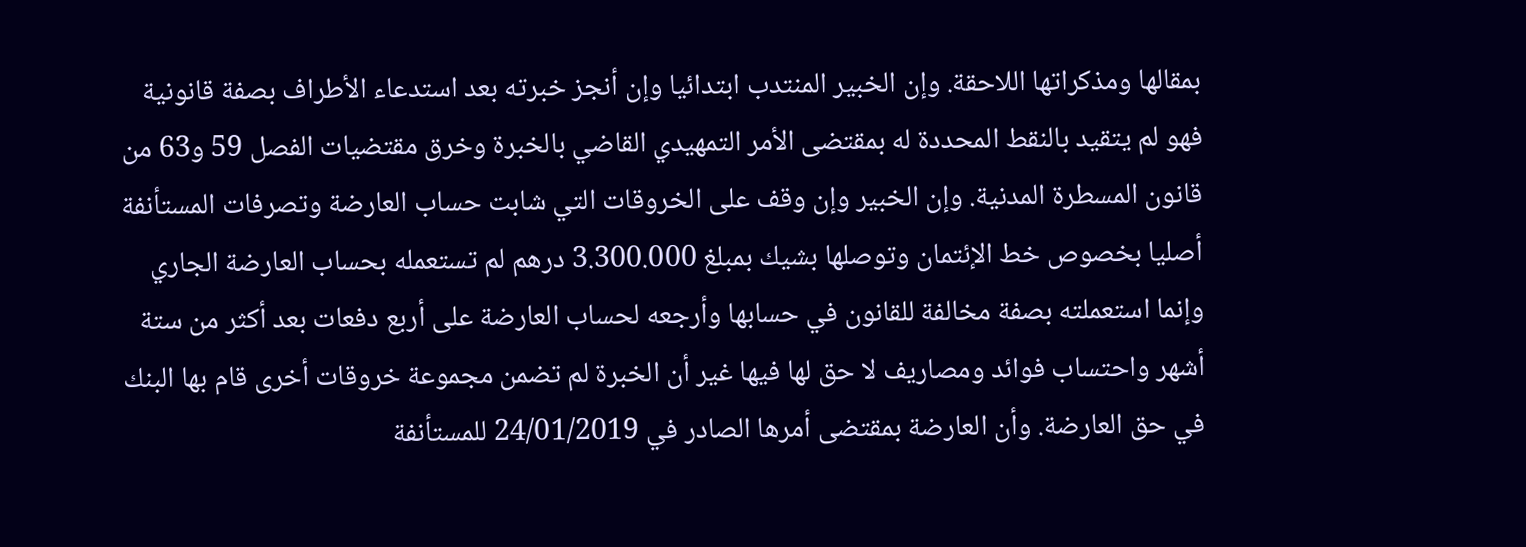بمقالها ومذكراتها اللاحقة. وإن الخبير المنتدب ابتدائيا وإن أنجز خبرته بعد استدعاء الأطراف بصفة قانونية فهو لم يتقيد بالنقط المحددة له بمقتضى الأمر التمهيدي القاضي بالخبرة وخرق مقتضيات الفصل 59 و63 من قانون المسطرة المدنية. وإن الخبير وإن وقف على الخروقات التي شابت حساب العارضة وتصرفات المستأنفة أصليا بخصوص خط الإئتمان وتوصلها بشيك بمبلغ 3.300.000 درهم لم تستعمله بحساب العارضة الجاري وإنما استعملته بصفة مخالفة للقانون في حسابها وأرجعه لحساب العارضة على أربع دفعات بعد أكثر من ستة أشهر واحتساب فوائد ومصاريف لا حق لها فيها غير أن الخبرة لم تضمن مجموعة خروقات أخرى قام بها البنك في حق العارضة. وأن العارضة بمقتضى أمرها الصادر في 24/01/2019 للمستأنفة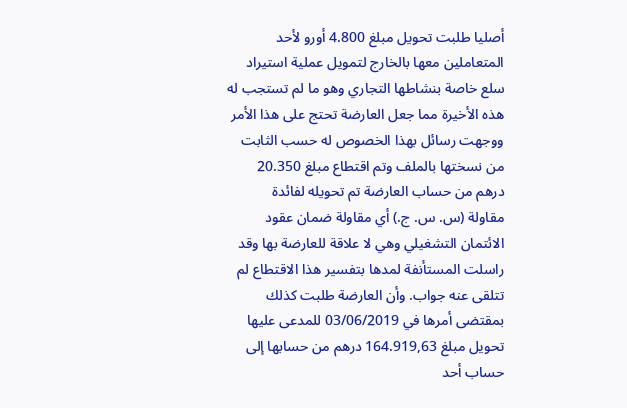أصليا طلبت تحويل مبلغ 4.800 أورو لأحد المتعاملين معها بالخارج لتمويل عملية استيراد سلع خاصة بنشاطها التجاري وهو ما لم تستجب له هذه الأخيرة مما جعل العارضة تحتج على هذا الأمر ووجهت رسائل بهذا الخصوص له حسب الثابت من نسختها بالملف وتم اقتطاع مبلغ 20.350 درهم من حساب العارضة تم تحويله لفائدة
مقاولة (س. س. ج.) أي مقاولة ضمان عقود الائتمان التشغيلي وهي لا علاقة للعارضة بها وقد راسلت المستأنفة لمدها بتفسير هذا الاقتطاع لم تتلقى عنه جواب. وأن العارضة طلبت كذلك بمقتضى أمرها في 03/06/2019 للمدعى عليها تحويل مبلغ 164.919,63 درهم من حسابها إلى حساب أحد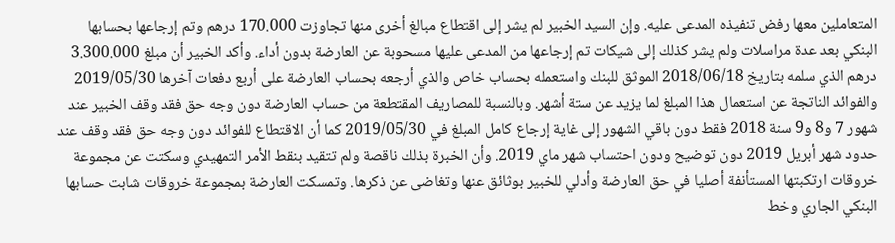المتعاملين معها رفض تنفيذه المدعى عليه. وإن السيد الخبير لم يشر إلى اقتطاع مبالغ أخرى منها تجاوزت 170.000 درهم وتم إرجاعها بحسابها البنكي بعد عدة مراسلات ولم يشر كذلك إلى شيكات تم إرجاعها من المدعى عليها مسحوبة عن العارضة بدون أداء. وأكد الخبير أن مبلغ 3.300.000 درهم الذي سلمه بتاريخ 2018/06/18 الموثق للبنك واستعمله بحساب خاص والذي أرجعه بحساب العارضة على أربع دفعات آخرها 2019/05/30
والفوائد الناتجة عن استعمال هذا المبلغ لما يزيد عن ستة أشهر. وبالنسبة للمصاريف المقتطعة من حساب العارضة دون وجه حق فقد وقف الخبير عند شهور 7 و8 و9 سنة 2018 فقط دون باقي الشهور إلى غاية إرجاع كامل المبلغ في 2019/05/30 كما أن الاقتطاع للفوائد دون وجه حق فقد وقف عند حدود شهر أبريل 2019 دون توضیح ودون احتساب شهر ماي 2019. وأن الخبرة بذلك ناقصة ولم تتقيد بنقط الأمر التمهيدي وسكتت عن مجموعة خروقات ارتكبتها المستأنفة أصليا في حق العارضة وأدلي للخبير بوثائق عنها وتغاضى عن ذكرها. وتمسكت العارضة بمجموعة خروقات شابت حسابها البنكي الجاري وخط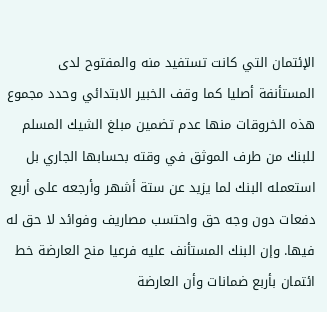الإئتمان التي كانت تستفيد منه والمفتوح لدى المستأنفة أصليا كما وقف الخبير الابتدائي وحدد مجموع هذه الخروقات منها عدم تضمين مبلغ الشيك المسلم للبنك من طرف الموثق في وقته بحسابها الجاري بل استعمله البنك لما يزيد عن ستة أشهر وأرجعه على أربع دفعات دون وجه حق واحتسب مصاريف وفوائد لا حق له فيها. وإن البنك المستأنف عليه فرعيا منح العارضة خط ائتمان بأربع ضمانات وأن العارضة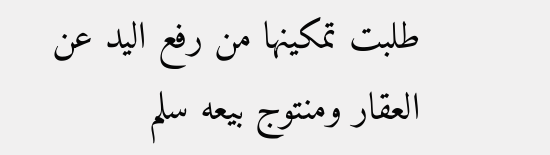طلبت تمكينها من رفع اليد عن العقار ومنتوج بيعه سلم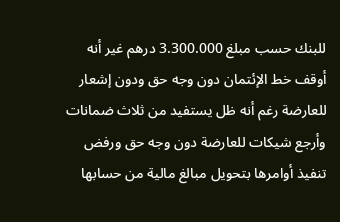للبنك حسب مبلغ 3.300.000 درهم غير أنه أوقف خط الإئتمان دون وجه حق ودون إشعار للعارضة رغم أنه ظل يستفيد من ثلاث ضمانات وأرجع شيكات للعارضة دون وجه حق ورفض تنفيذ أوامرها بتحويل مبالغ مالية من حسابها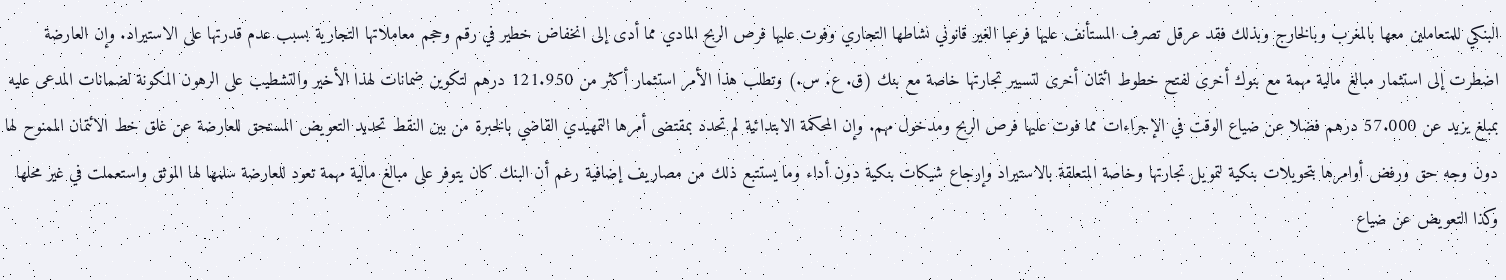البنكي للمتعاملين معها بالمغرب وبالخارج وبذلك فقد عرقل تصرف المستأنف عليها فرعيا الغير قانوني نشاطها التجاري وفوت عليها فرص الربح المادي مما أدى إلى انخفاض خطير في رقم وحجم معاملاتها التجارية بسبب عدم قدرتها على الاستيراد. وإن العارضة اضطرت إلى استثمار مبالغ مالية مهمة مع بنوك أخرى لفتح خطوط ائتمان أخرى لتسيير تجارتها خاصة مع بنك (ق. ع. س.) وتطلب هذا الأمر استثمار أكثر من 121.950 درهم لتكوين ضمانات لهذا الأخير والتشطيب على الرهون المكونة لضمانات المدعى عليه بمبلغ يزيد عن 57.000 درهم فضلا عن ضياع الوقت في الإجراءات مما فوت عليها فرص الربح ومدخول مهم. وإن المحكمة الابتدائية لم تحدد بمقتضى أمرها التمهيدي القاضي بالخبرة من بين النقط تحديد التعويض المستحق للعارضة عن غلق خط الائتمان الممنوح لها دون وجه حق ورفض أوامرها بتحويلات بنكية لتمويل تجارتها وخاصة المتعلقة بالاستيراد وإرجاع شيكات بنكية دون أداء وما يستتبع ذلك من مصاريف إضافية رغم أن البنك كان يتوفر على مبالغ مالية مهمة تعود للعارضة سلمها لها الموثق واستعملت في غير محلها وكذا التعويض عن ضياع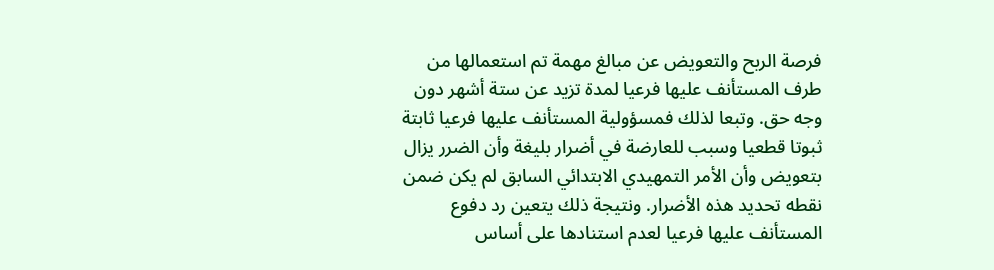فرصة الربح والتعويض عن مبالغ مهمة تم استعمالها من طرف المستأنف عليها فرعيا لمدة تزيد عن ستة أشهر دون وجه حق. وتبعا لذلك فمسؤولية المستأنف عليها فرعيا ثابتة ثبوتا قطعيا وسبب للعارضة في أضرار بليغة وأن الضرر يزال بتعويض وأن الأمر التمهيدي الابتدائي السابق لم يكن ضمن نقطه تحديد هذه الأضرار. ونتيجة ذلك يتعين رد دفوع المستأنف عليها فرعيا لعدم استنادها على أساس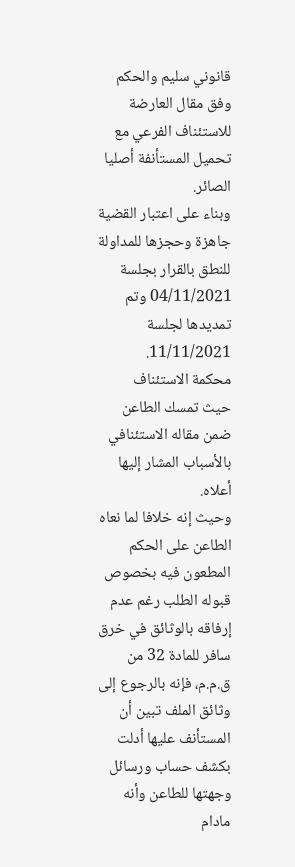قانوني سليم والحكم وفق مقال العارضة للاستئناف الفرعي مع تحميل المستأنفة أصليا الصائر.
وبناء على اعتبار القضية جاهزة وحجزها للمداولة للنطق بالقرار بجلسة 04/11/2021 وتم تمديدها لجلسة 11/11/2021.
محكمة الاستئناف
حيث تمسك الطاعن ضمن مقاله الاستئنافي بالأسباب المشار إليها أعلاه.
وحيث إنه خلافا لما نعاه الطاعن على الحكم المطعون فيه بخصوص قبوله الطلب رغم عدم إرفاقه بالوثائق في خرق سافر للمادة 32 من ق.م.م، فإنه بالرجوع إلى وثائق الملف تبين أن المستأنف عليها أدلت بكشف حساب ورسائل وجهتها للطاعن وأنه مادام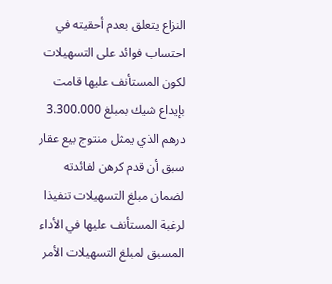النزاع يتعلق بعدم أحقيته في احتساب فوائد على التسهيلات لكون المستأنف عليها قامت بإيداع شيك بمبلغ 3.300.000 درهم الذي يمثل منتوج بيع عقار سبق أن قدم كرهن لفائدته لضمان مبلغ التسهيلات تنفيذا لرغبة المستأنف عليها في الأداء المسبق لمبلغ التسهيلات الأمر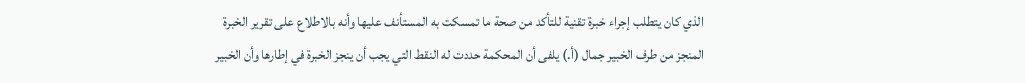الذي كان يتطلب إجراء خبرة تقنية للتأكد من صحة ما تمسكت به المستأنف عليها وأنه بالاطلاع على تقرير الخبرة المنجز من طرف الخبير جمال (أ.) يلفى أن المحكمة حددت له النقط التي يجب أن ينجز الخبرة في إطارها وأن الخبير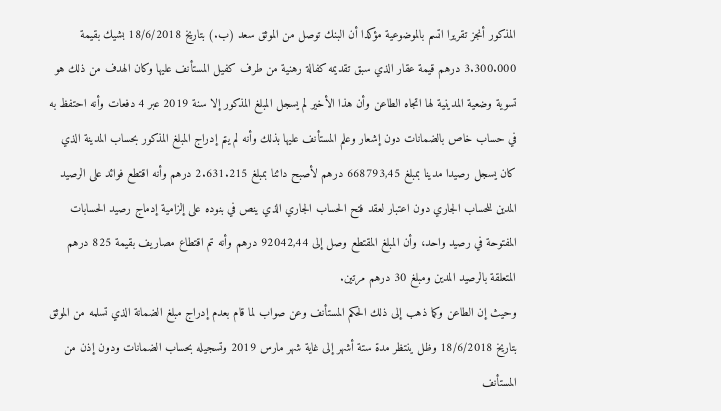المذكور أنجز تقريرا اتسم بالموضوعية مؤكدا أن البنك توصل من الموثق سعد (ب.) بتاريخ 18/6/2018 بشيك بقيمة 3.300.000 درهم قيمة عقار الذي سبق تقديمه كفالة رهنية من طرف كفيل المستأنف عليها وكان الهدف من ذلك هو تسوية وضعية المدينية لها اتجاه الطاعن وأن هذا الأخير لم يسجل المبلغ المذكور إلا سنة 2019 عبر 4 دفعات وأنه احتفظ به في حساب خاص بالضمانات دون إشعار وعلم المستأنف عليها بذلك وأنه لم يتم إدراج المبلغ المذكور بحساب المدينة الذي كان يسجل رصيدا مدينا بمبلغ 668793,45 درهم لأصبح دائنا بمبلغ 2.631.215 درهم وأنه اقتطع فوائد على الرصيد المدين للحساب الجاري دون اعتبار لعقد فتح الحساب الجاري الذي ينص في بنوده على إلزامية إدماج رصيد الحسابات المفتوحة في رصيد واحد، وأن المبلغ المقتطع وصل إلى 92042,44 درهم وأنه تم اقتطاع مصاريف بقيمة 825 درهم المتعلقة بالرصيد المدين ومبلغ 30 درهم مرتين.
وحيث إن الطاعن وكما ذهب إلى ذلك الحكم المستأنف وعن صواب لما قام بعدم إدراج مبلغ الضمانة الذي تسلمه من الموثق بتاريخ 18/6/2018 وظل ينتظر مدة ستة أشهر إلى غاية شهر مارس 2019 وتسجيله بحساب الضمانات ودون إذن من المستأنف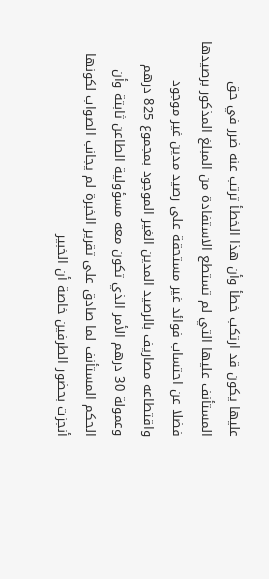عليها يكون قد ارتكب خطأ وأن هذا الخطأ ترتب عنه ضرر في حق المستأنف عليها التي لم تستطع الاستفادة من المبلغ المذكور برصيدها فضلا عن احتساب فوائد غير مستحقة على رصيد مدين غير موجود واقتطاعه مصاريف بالرصيد المدين الغير الموجود بمجموع 825 درهم وعمولة 30 درهم الأمر الذي تكون معه مسؤولية الطاعن ثابتة وأن الحكم المستأنف لما صادق على تقرير الخبرة لم يجانب الصواب لكونها أنجزت بحضور الطرفين خاصة أن الخبير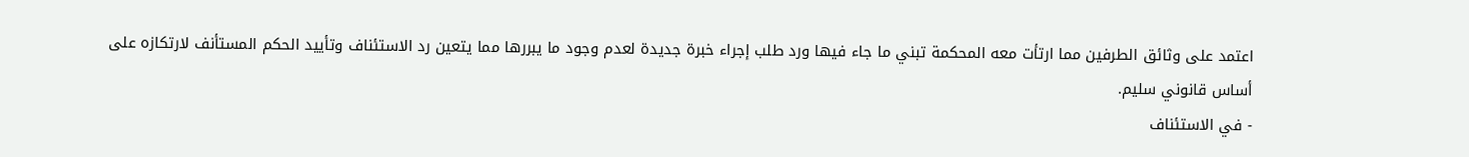اعتمد على وثائق الطرفين مما ارتأت معه المحكمة تبني ما جاء فيها ورد طلب إجراء خبرة جديدة لعدم وجود ما يبررها مما يتعين رد الاستئناف وتأييد الحكم المستأنف لارتكازه على أساس قانوني سليم.
- في الاستئناف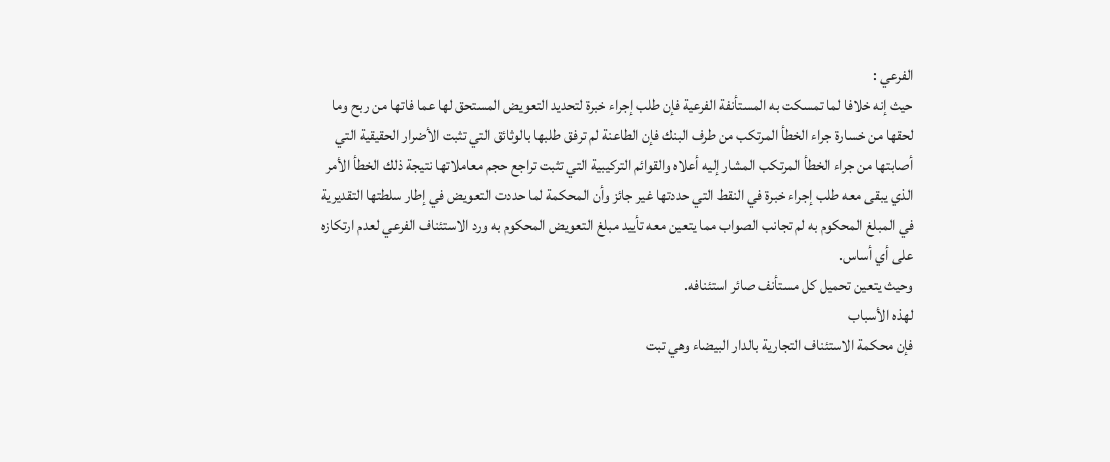الفرعي :
حيث إنه خلافا لما تمسكت به المستأنفة الفرعية فإن طلب إجراء خبرة لتحديد التعويض المستحق لها عما فاتها من ربح وما لحقها من خسارة جراء الخطأ المرتكب من طرف البنك فإن الطاعنة لم ترفق طلبها بالوثائق التي تثبت الأضرار الحقيقية التي أصابتها من جراء الخطأ المرتكب المشار إليه أعلاه والقوائم التركيبية التي تثبت تراجع حجم معاملاتها نتيجة ذلك الخطأ الأمر الذي يبقى معه طلب إجراء خبرة في النقط التي حددتها غير جائز وأن المحكمة لما حددت التعويض في إطار سلطتها التقديرية في المبلغ المحكوم به لم تجانب الصواب مما يتعين معه تأييد مبلغ التعويض المحكوم به ورد الاستئناف الفرعي لعدم ارتكازه على أي أساس.
وحيث يتعين تحميل كل مستأنف صائر استئنافه.
لهذه الأسباب
فإن محكمة الاستئناف التجارية بالدار البيضاء وهي تبت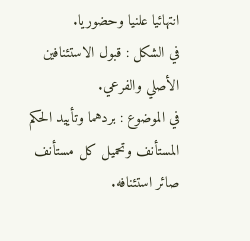انتهائيا علنيا وحضوريا.
في الشكل : قبول الاستئنافين الأصلي والفرعي.
في الموضوع : بردهما وتأييد الحكم المستأنف وتحميل كل مستأنف صائر استئنافه.